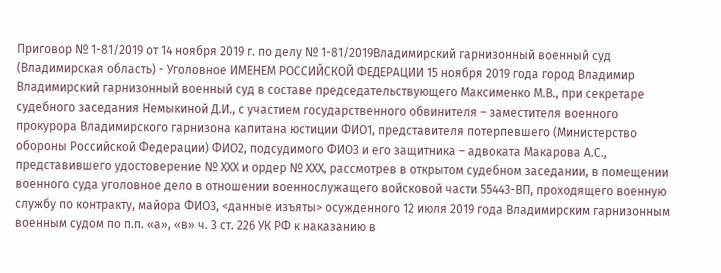Приговор № 1-81/2019 от 14 ноября 2019 г. по делу № 1-81/2019Владимирский гарнизонный военный суд (Владимирская область) - Уголовное ИМЕНЕМ РОССИЙСКОЙ ФЕДЕРАЦИИ 15 ноября 2019 года город Владимир Владимирский гарнизонный военный суд в составе председательствующего Максименко М.В., при секретаре судебного заседания Немыкиной Д.И., с участием государственного обвинителя – заместителя военного прокурора Владимирского гарнизона капитана юстиции ФИО1, представителя потерпевшего (Министерство обороны Российской Федерации) ФИО2, подсудимого ФИО3 и его защитника – адвоката Макарова А.С., представившего удостоверение № ХХХ и ордер № ХХХ, рассмотрев в открытом судебном заседании, в помещении военного суда уголовное дело в отношении военнослужащего войсковой части 55443-ВП, проходящего военную службу по контракту, майора ФИО3, <данные изъяты> осужденного 12 июля 2019 года Владимирским гарнизонным военным судом по п.п. «а», «в» ч. 3 ст. 226 УК РФ к наказанию в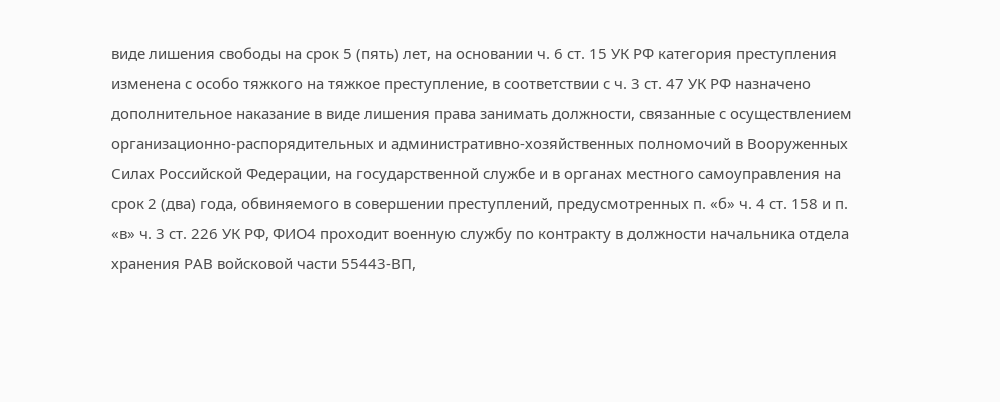виде лишения свободы на срок 5 (пять) лет, на основании ч. 6 ст. 15 УК РФ категория преступления изменена с особо тяжкого на тяжкое преступление, в соответствии с ч. 3 ст. 47 УК РФ назначено дополнительное наказание в виде лишения права занимать должности, связанные с осуществлением организационно-распорядительных и административно-хозяйственных полномочий в Вооруженных Силах Российской Федерации, на государственной службе и в органах местного самоуправления на срок 2 (два) года, обвиняемого в совершении преступлений, предусмотренных п. «б» ч. 4 ст. 158 и п. «в» ч. 3 ст. 226 УК РФ, ФИО4 проходит военную службу по контракту в должности начальника отдела хранения РАВ войсковой части 55443-ВП,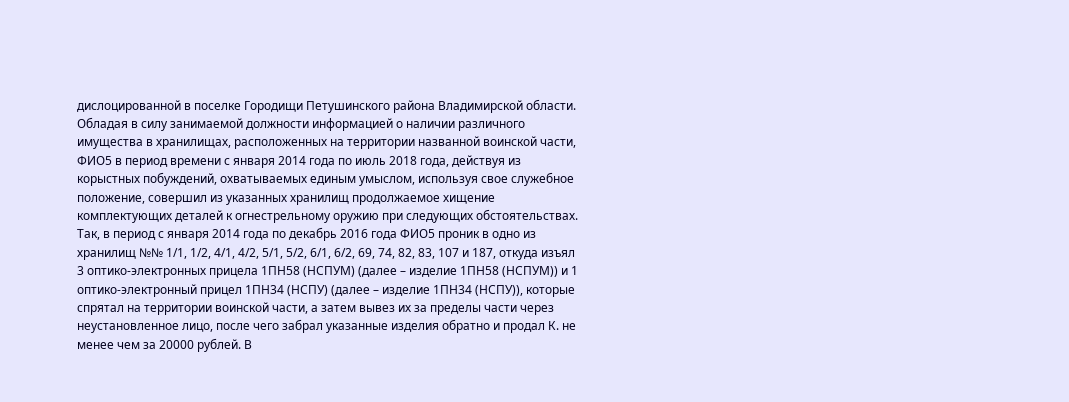дислоцированной в поселке Городищи Петушинского района Владимирской области. Обладая в силу занимаемой должности информацией о наличии различного имущества в хранилищах, расположенных на территории названной воинской части, ФИО5 в период времени с января 2014 года по июль 2018 года, действуя из корыстных побуждений, охватываемых единым умыслом, используя свое служебное положение, совершил из указанных хранилищ продолжаемое хищение комплектующих деталей к огнестрельному оружию при следующих обстоятельствах. Так, в период с января 2014 года по декабрь 2016 года ФИО5 проник в одно из хранилищ №№ 1/1, 1/2, 4/1, 4/2, 5/1, 5/2, 6/1, 6/2, 69, 74, 82, 83, 107 и 187, откуда изъял 3 оптико-электронных прицела 1ПН58 (НСПУМ) (далее – изделие 1ПН58 (НСПУМ)) и 1 оптико-электронный прицел 1ПН34 (НСПУ) (далее – изделие 1ПН34 (НСПУ)), которые спрятал на территории воинской части, а затем вывез их за пределы части через неустановленное лицо, после чего забрал указанные изделия обратно и продал К. не менее чем за 20000 рублей. В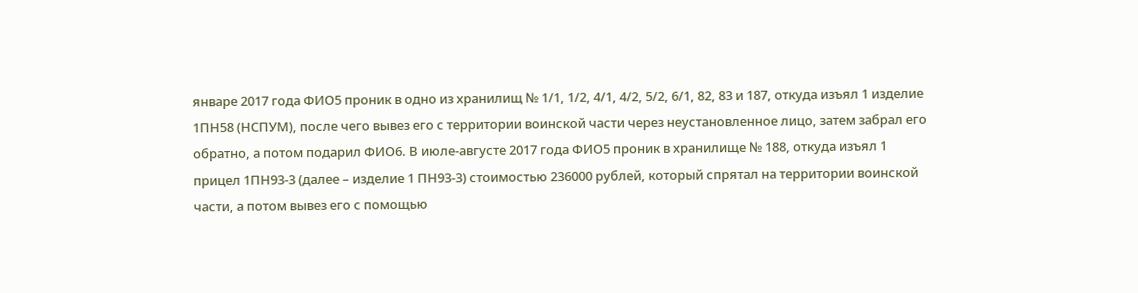январе 2017 года ФИО5 проник в одно из хранилищ № 1/1, 1/2, 4/1, 4/2, 5/2, 6/1, 82, 83 и 187, откуда изъял 1 изделие 1ПН58 (НСПУМ), после чего вывез его с территории воинской части через неустановленное лицо, затем забрал его обратно, а потом подарил ФИО6. В июле-августе 2017 года ФИО5 проник в хранилище № 188, откуда изъял 1 прицел 1ПН93-3 (далее – изделие 1 ПН93-3) стоимостью 236000 рублей, который спрятал на территории воинской части, а потом вывез его с помощью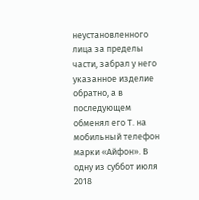неустановленного лица за пределы части, забрал у него указанное изделие обратно, а в последующем обменял его Т. на мобильный телефон марки «Айфон». В одну из суббот июля 2018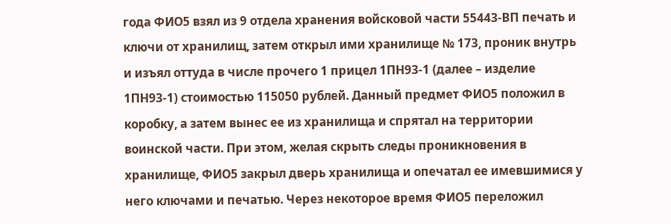года ФИО5 взял из 9 отдела хранения войсковой части 55443-ВП печать и ключи от хранилищ, затем открыл ими хранилище № 173, проник внутрь и изъял оттуда в числе прочего 1 прицел 1ПН93-1 (далее – изделие 1ПН93-1) стоимостью 115050 рублей. Данный предмет ФИО5 положил в коробку, а затем вынес ее из хранилища и спрятал на территории воинской части. При этом, желая скрыть следы проникновения в хранилище, ФИО5 закрыл дверь хранилища и опечатал ее имевшимися у него ключами и печатью. Через некоторое время ФИО5 переложил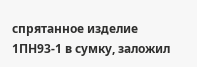спрятанное изделие 1ПН93-1 в сумку, заложил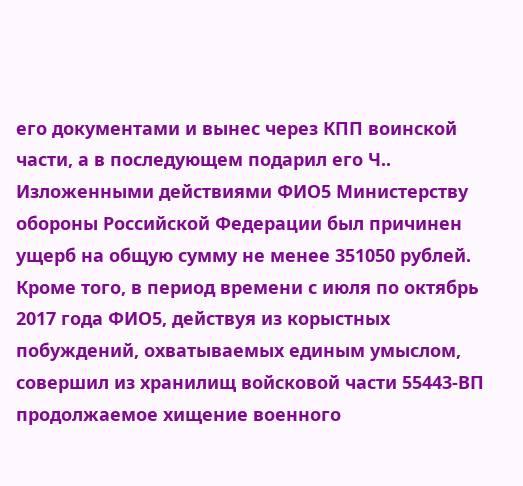его документами и вынес через КПП воинской части, а в последующем подарил его Ч.. Изложенными действиями ФИО5 Министерству обороны Российской Федерации был причинен ущерб на общую сумму не менее 351050 рублей. Кроме того, в период времени с июля по октябрь 2017 года ФИО5, действуя из корыстных побуждений, охватываемых единым умыслом, совершил из хранилищ войсковой части 55443-ВП продолжаемое хищение военного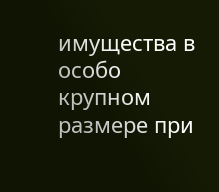имущества в особо крупном размере при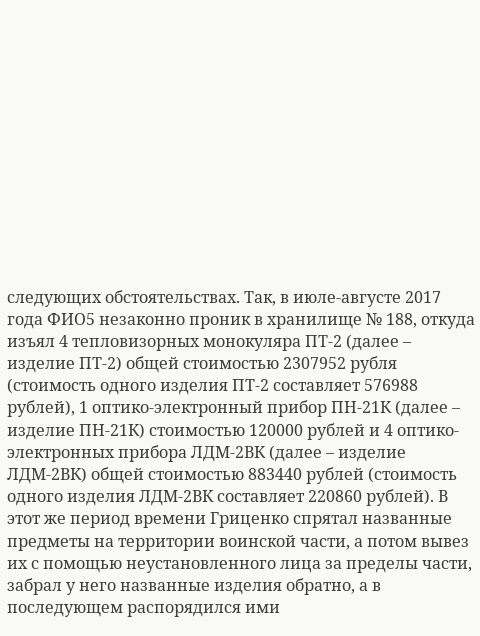следующих обстоятельствах. Так, в июле-августе 2017 года ФИО5 незаконно проник в хранилище № 188, откуда изъял 4 тепловизорных монокуляра ПТ-2 (далее – изделие ПТ-2) общей стоимостью 2307952 рубля (стоимость одного изделия ПТ-2 составляет 576988 рублей), 1 оптико-электронный прибор ПН-21К (далее – изделие ПН-21К) стоимостью 120000 рублей и 4 оптико-электронных прибора ЛДМ-2ВК (далее – изделие ЛДМ-2ВК) общей стоимостью 883440 рублей (стоимость одного изделия ЛДМ-2ВК составляет 220860 рублей). В этот же период времени Гриценко спрятал названные предметы на территории воинской части, а потом вывез их с помощью неустановленного лица за пределы части, забрал у него названные изделия обратно, а в последующем распорядился ими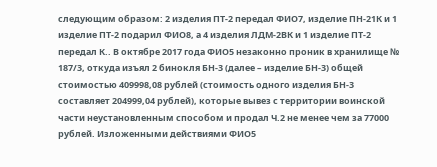следующим образом: 2 изделия ПТ-2 передал ФИО7, изделие ПН-21К и 1 изделие ПТ-2 подарил ФИО8, а 4 изделия ЛДМ-2ВК и 1 изделие ПТ-2 передал К.. В октябре 2017 года ФИО5 незаконно проник в хранилище № 187/3, откуда изъял 2 бинокля БН-3 (далее – изделие БН-3) общей стоимостью 409998,08 рублей (стоимость одного изделия БН-3 составляет 204999,04 рублей), которые вывез с территории воинской части неустановленным способом и продал Ч.2 не менее чем за 77000 рублей. Изложенными действиями ФИО5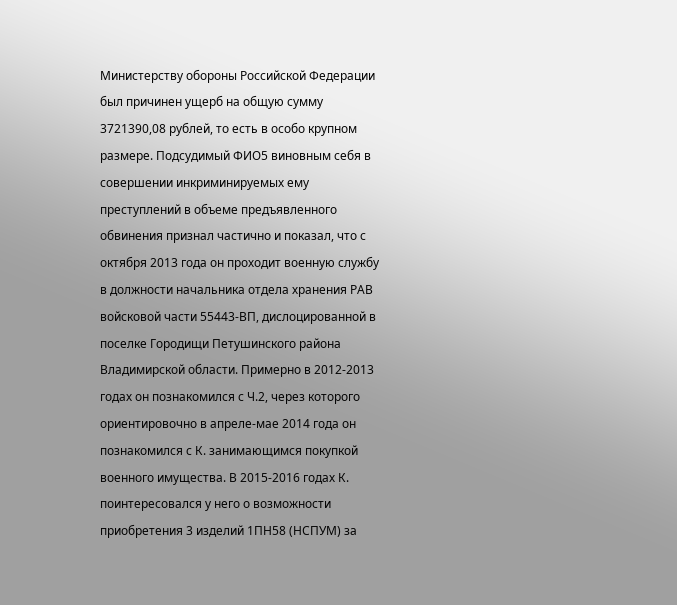Министерству обороны Российской Федерации был причинен ущерб на общую сумму 3721390,08 рублей, то есть в особо крупном размере. Подсудимый ФИО5 виновным себя в совершении инкриминируемых ему преступлений в объеме предъявленного обвинения признал частично и показал, что с октября 2013 года он проходит военную службу в должности начальника отдела хранения РАВ войсковой части 55443-ВП, дислоцированной в поселке Городищи Петушинского района Владимирской области. Примерно в 2012-2013 годах он познакомился с Ч.2, через которого ориентировочно в апреле-мае 2014 года он познакомился с К. занимающимся покупкой военного имущества. В 2015-2016 годах К. поинтересовался у него о возможности приобретения 3 изделий 1ПН58 (НСПУМ) за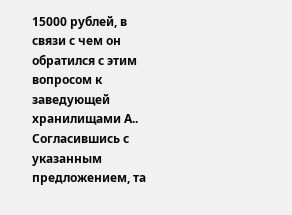15000 рублей, в связи с чем он обратился с этим вопросом к заведующей хранилищами А.. Согласившись с указанным предложением, та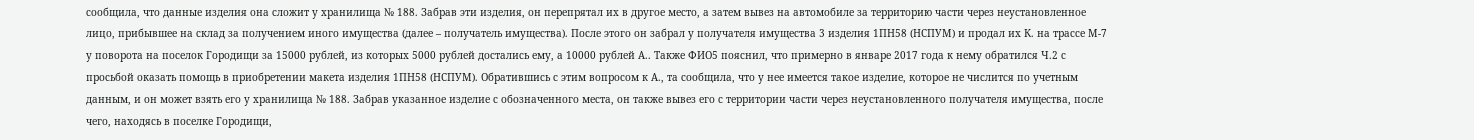сообщила, что данные изделия она сложит у хранилища № 188. Забрав эти изделия, он перепрятал их в другое место, а затем вывез на автомобиле за территорию части через неустановленное лицо, прибывшее на склад за получением иного имущества (далее – получатель имущества). После этого он забрал у получателя имущества 3 изделия 1ПН58 (НСПУМ) и продал их К. на трассе М-7 у поворота на поселок Городищи за 15000 рублей, из которых 5000 рублей достались ему, а 10000 рублей А.. Также ФИО5 пояснил, что примерно в январе 2017 года к нему обратился Ч.2 с просьбой оказать помощь в приобретении макета изделия 1ПН58 (НСПУМ). Обратившись с этим вопросом к А., та сообщила, что у нее имеется такое изделие, которое не числится по учетным данным, и он может взять его у хранилища № 188. Забрав указанное изделие с обозначенного места, он также вывез его с территории части через неустановленного получателя имущества, после чего, находясь в поселке Городищи,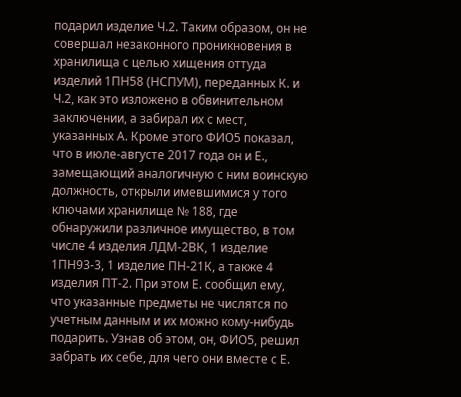подарил изделие Ч.2. Таким образом, он не совершал незаконного проникновения в хранилища с целью хищения оттуда изделий 1ПН58 (НСПУМ), переданных К. и Ч.2, как это изложено в обвинительном заключении, а забирал их с мест, указанных А. Кроме этого ФИО5 показал, что в июле-августе 2017 года он и Е., замещающий аналогичную с ним воинскую должность, открыли имевшимися у того ключами хранилище № 188, где обнаружили различное имущество, в том числе 4 изделия ЛДМ-2ВК, 1 изделие 1ПН93-3, 1 изделие ПН-21К, а также 4 изделия ПТ-2. При этом Е. сообщил ему, что указанные предметы не числятся по учетным данным и их можно кому-нибудь подарить. Узнав об этом, он, ФИО5, решил забрать их себе, для чего они вместе с Е.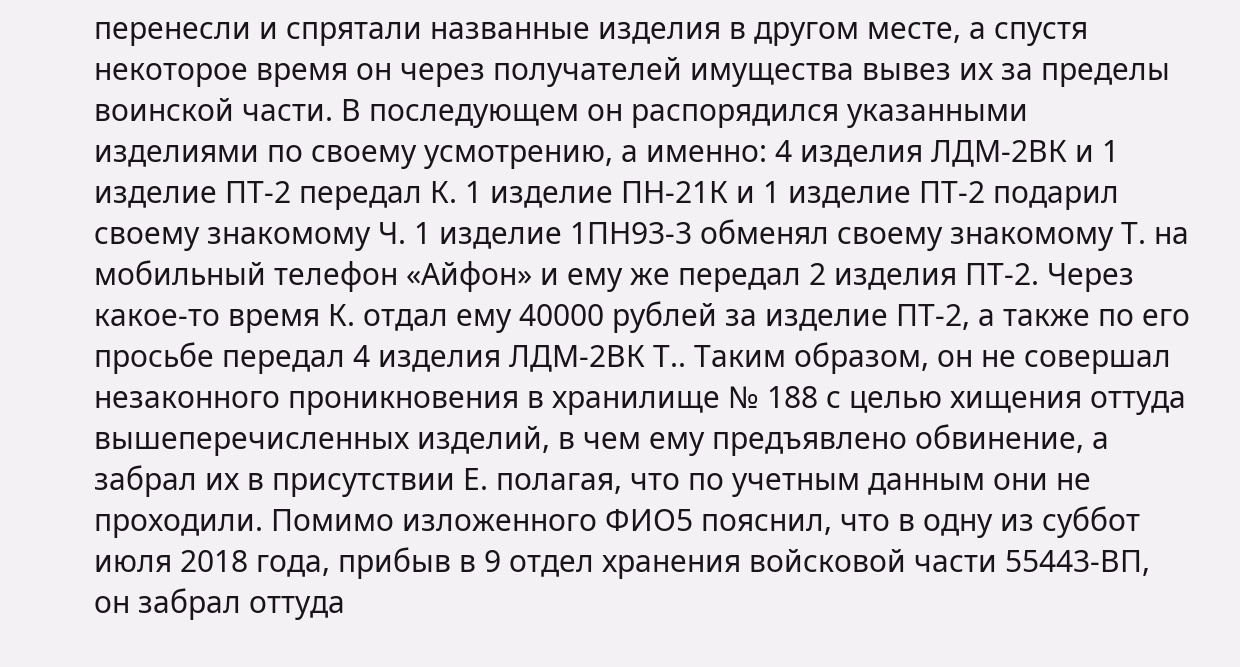перенесли и спрятали названные изделия в другом месте, а спустя некоторое время он через получателей имущества вывез их за пределы воинской части. В последующем он распорядился указанными изделиями по своему усмотрению, а именно: 4 изделия ЛДМ-2ВК и 1 изделие ПТ-2 передал К. 1 изделие ПН-21К и 1 изделие ПТ-2 подарил своему знакомому Ч. 1 изделие 1ПН93-3 обменял своему знакомому Т. на мобильный телефон «Айфон» и ему же передал 2 изделия ПТ-2. Через какое-то время К. отдал ему 40000 рублей за изделие ПТ-2, а также по его просьбе передал 4 изделия ЛДМ-2ВК Т.. Таким образом, он не совершал незаконного проникновения в хранилище № 188 с целью хищения оттуда вышеперечисленных изделий, в чем ему предъявлено обвинение, а забрал их в присутствии Е. полагая, что по учетным данным они не проходили. Помимо изложенного ФИО5 пояснил, что в одну из суббот июля 2018 года, прибыв в 9 отдел хранения войсковой части 55443-ВП, он забрал оттуда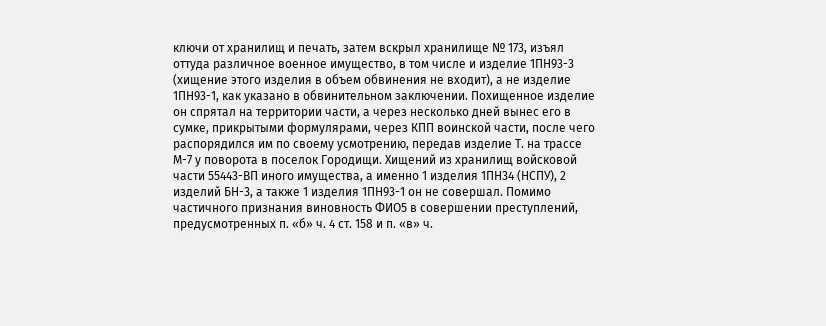ключи от хранилищ и печать, затем вскрыл хранилище № 173, изъял оттуда различное военное имущество, в том числе и изделие 1ПН93-3 (хищение этого изделия в объем обвинения не входит), а не изделие 1ПН93-1, как указано в обвинительном заключении. Похищенное изделие он спрятал на территории части, а через несколько дней вынес его в сумке, прикрытыми формулярами, через КПП воинской части, после чего распорядился им по своему усмотрению, передав изделие Т. на трассе М-7 у поворота в поселок Городищи. Хищений из хранилищ войсковой части 55443-ВП иного имущества, а именно 1 изделия 1ПН34 (НСПУ), 2 изделий БН-3, а также 1 изделия 1ПН93-1 он не совершал. Помимо частичного признания виновность ФИО5 в совершении преступлений, предусмотренных п. «б» ч. 4 ст. 158 и п. «в» ч.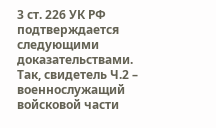3 ст. 226 УК РФ подтверждается следующими доказательствами. Так, свидетель Ч.2 – военнослужащий войсковой части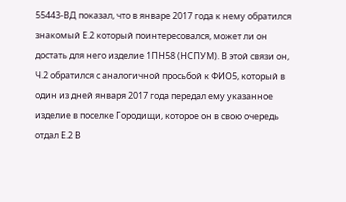55443-ВД показал, что в январе 2017 года к нему обратился знакомый Е.2 который поинтересовался, может ли он достать для него изделие 1ПН58 (НСПУМ). В этой связи он, Ч.2 обратился с аналогичной просьбой к ФИО5, который в один из дней января 2017 года передал ему указанное изделие в поселке Городищи, которое он в свою очередь отдал Е.2 В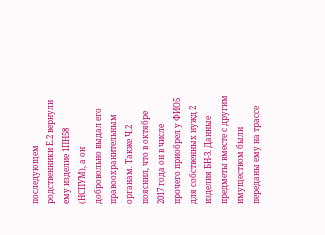последующем родственники Е.2 вернули ему изделие 1ПН58 (НСПУМ), а он добровольно выдал его правоохранительным органам. Также Ч.2 пояснил, что в октябре 2017 года он в числе прочего приобрел у ФИО5 для собственных нужд 2 изделия БН-3. Данные предметы вместе с другим имуществом были переданы ему на трассе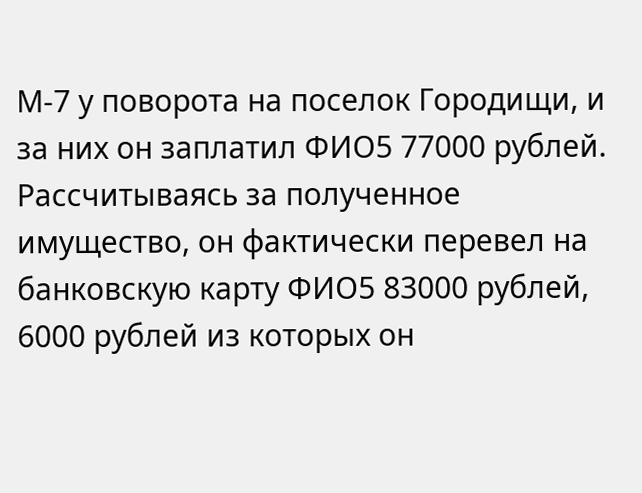М-7 у поворота на поселок Городищи, и за них он заплатил ФИО5 77000 рублей. Рассчитываясь за полученное имущество, он фактически перевел на банковскую карту ФИО5 83000 рублей, 6000 рублей из которых он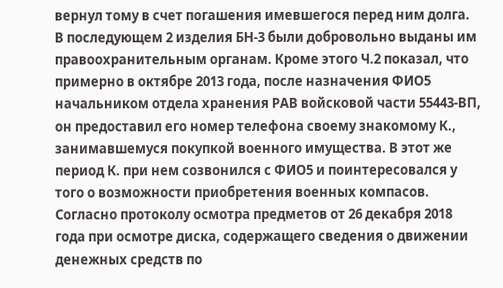вернул тому в счет погашения имевшегося перед ним долга. В последующем 2 изделия БН-3 были добровольно выданы им правоохранительным органам. Кроме этого Ч.2 показал, что примерно в октябре 2013 года, после назначения ФИО5 начальником отдела хранения РАВ войсковой части 55443-ВП, он предоставил его номер телефона своему знакомому К., занимавшемуся покупкой военного имущества. В этот же период К. при нем созвонился с ФИО5 и поинтересовался у того о возможности приобретения военных компасов. Согласно протоколу осмотра предметов от 26 декабря 2018 года при осмотре диска, содержащего сведения о движении денежных средств по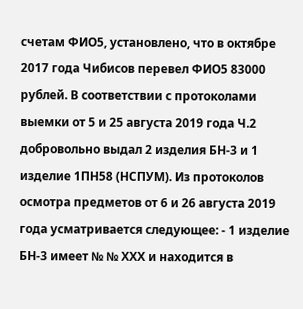счетам ФИО5, установлено, что в октябре 2017 года Чибисов перевел ФИО5 83000 рублей. В соответствии с протоколами выемки от 5 и 25 августа 2019 года Ч.2 добровольно выдал 2 изделия БН-3 и 1 изделие 1ПН58 (НСПУМ). Из протоколов осмотра предметов от 6 и 26 августа 2019 года усматривается следующее: - 1 изделие БН-3 имеет № № ХХХ и находится в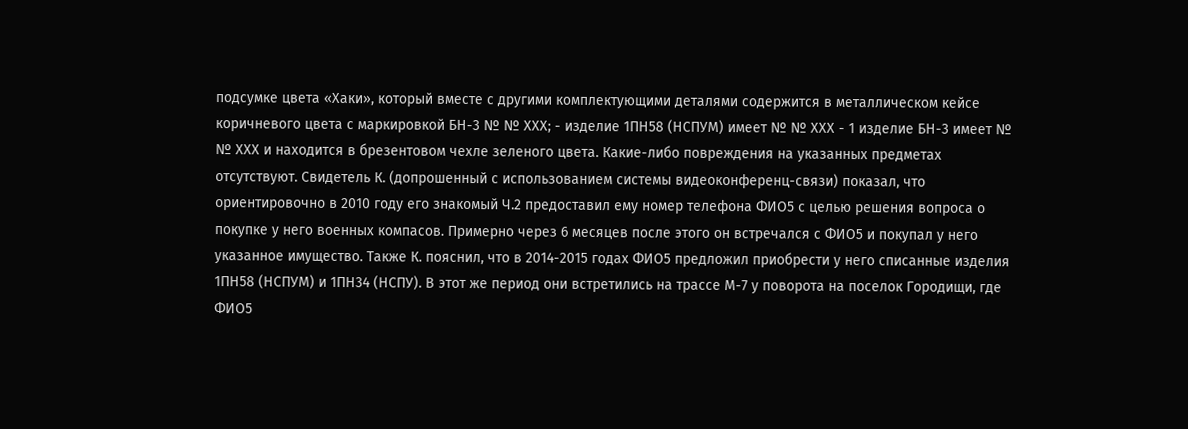подсумке цвета «Хаки», который вместе с другими комплектующими деталями содержится в металлическом кейсе коричневого цвета с маркировкой БН-3 № № ХХХ; - изделие 1ПН58 (НСПУМ) имеет № № ХХХ - 1 изделие БН-3 имеет № № ХХХ и находится в брезентовом чехле зеленого цвета. Какие-либо повреждения на указанных предметах отсутствуют. Свидетель К. (допрошенный с использованием системы видеоконференц-связи) показал, что ориентировочно в 2010 году его знакомый Ч.2 предоставил ему номер телефона ФИО5 с целью решения вопроса о покупке у него военных компасов. Примерно через 6 месяцев после этого он встречался с ФИО5 и покупал у него указанное имущество. Также К. пояснил, что в 2014-2015 годах ФИО5 предложил приобрести у него списанные изделия 1ПН58 (НСПУМ) и 1ПН34 (НСПУ). В этот же период они встретились на трассе М-7 у поворота на поселок Городищи, где ФИО5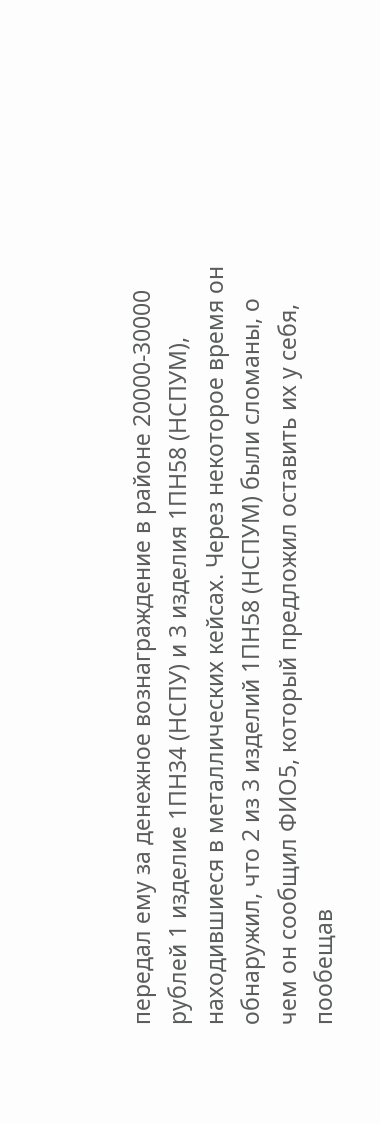передал ему за денежное вознаграждение в районе 20000-30000 рублей 1 изделие 1ПН34 (НСПУ) и 3 изделия 1ПН58 (НСПУМ), находившиеся в металлических кейсах. Через некоторое время он обнаружил, что 2 из 3 изделий 1ПН58 (НСПУМ) были сломаны, о чем он сообщил ФИО5, который предложил оставить их у себя, пообещав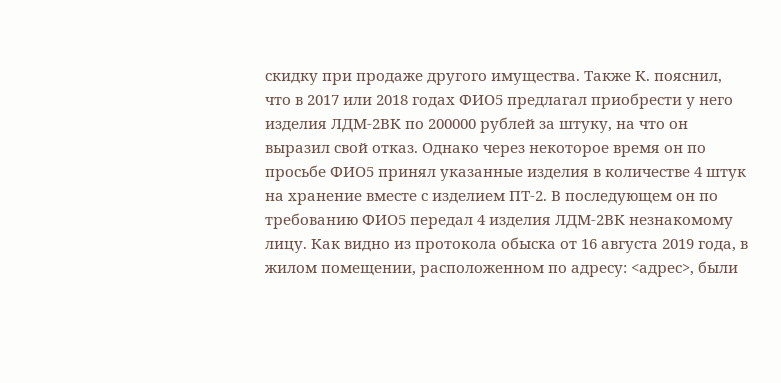скидку при продаже другого имущества. Также К. пояснил, что в 2017 или 2018 годах ФИО5 предлагал приобрести у него изделия ЛДМ-2ВК по 200000 рублей за штуку, на что он выразил свой отказ. Однако через некоторое время он по просьбе ФИО5 принял указанные изделия в количестве 4 штук на хранение вместе с изделием ПТ-2. В последующем он по требованию ФИО5 передал 4 изделия ЛДМ-2ВК незнакомому лицу. Как видно из протокола обыска от 16 августа 2019 года, в жилом помещении, расположенном по адресу: <адрес>, были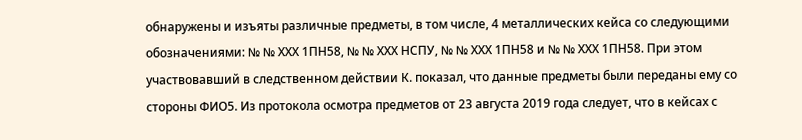обнаружены и изъяты различные предметы, в том числе, 4 металлических кейса со следующими обозначениями: № № ХХХ 1ПН58, № № ХХХ НСПУ, № № ХХХ 1ПН58 и № № ХХХ 1ПН58. При этом участвовавший в следственном действии К. показал, что данные предметы были переданы ему со стороны ФИО5. Из протокола осмотра предметов от 23 августа 2019 года следует, что в кейсах с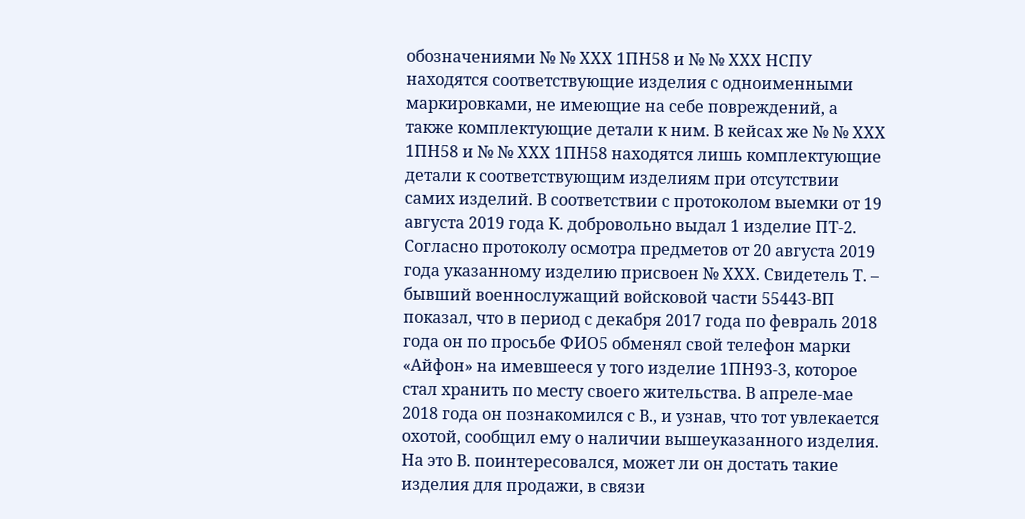обозначениями № № ХХХ 1ПН58 и № № ХХХ НСПУ находятся соответствующие изделия с одноименными маркировками, не имеющие на себе повреждений, а также комплектующие детали к ним. В кейсах же № № ХХХ 1ПН58 и № № ХХХ 1ПН58 находятся лишь комплектующие детали к соответствующим изделиям при отсутствии самих изделий. В соответствии с протоколом выемки от 19 августа 2019 года К. добровольно выдал 1 изделие ПТ-2. Согласно протоколу осмотра предметов от 20 августа 2019 года указанному изделию присвоен № ХХХ. Свидетель Т. – бывший военнослужащий войсковой части 55443-ВП показал, что в период с декабря 2017 года по февраль 2018 года он по просьбе ФИО5 обменял свой телефон марки «Айфон» на имевшееся у того изделие 1ПН93-3, которое стал хранить по месту своего жительства. В апреле-мае 2018 года он познакомился с В., и узнав, что тот увлекается охотой, сообщил ему о наличии вышеуказанного изделия. На это В. поинтересовался, может ли он достать такие изделия для продажи, в связи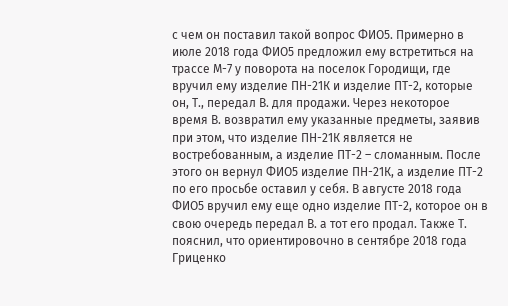с чем он поставил такой вопрос ФИО5. Примерно в июле 2018 года ФИО5 предложил ему встретиться на трассе М-7 у поворота на поселок Городищи, где вручил ему изделие ПН-21К и изделие ПТ-2, которые он, Т., передал В. для продажи. Через некоторое время В. возвратил ему указанные предметы, заявив при этом, что изделие ПН-21К является не востребованным, а изделие ПТ-2 – сломанным. После этого он вернул ФИО5 изделие ПН-21К, а изделие ПТ-2 по его просьбе оставил у себя. В августе 2018 года ФИО5 вручил ему еще одно изделие ПТ-2, которое он в свою очередь передал В. а тот его продал. Также Т. пояснил, что ориентировочно в сентябре 2018 года Гриценко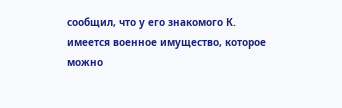сообщил, что у его знакомого К. имеется военное имущество, которое можно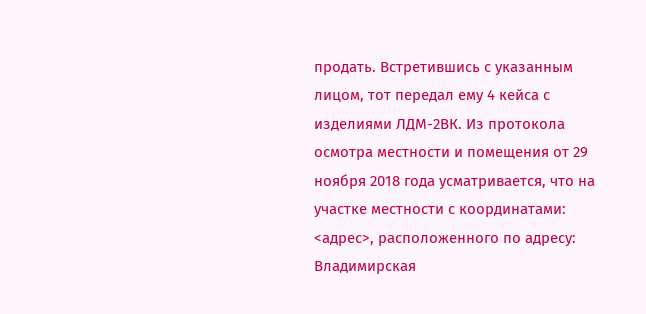продать. Встретившись с указанным лицом, тот передал ему 4 кейса с изделиями ЛДМ-2ВК. Из протокола осмотра местности и помещения от 29 ноября 2018 года усматривается, что на участке местности с координатами: <адрес>, расположенного по адресу: Владимирская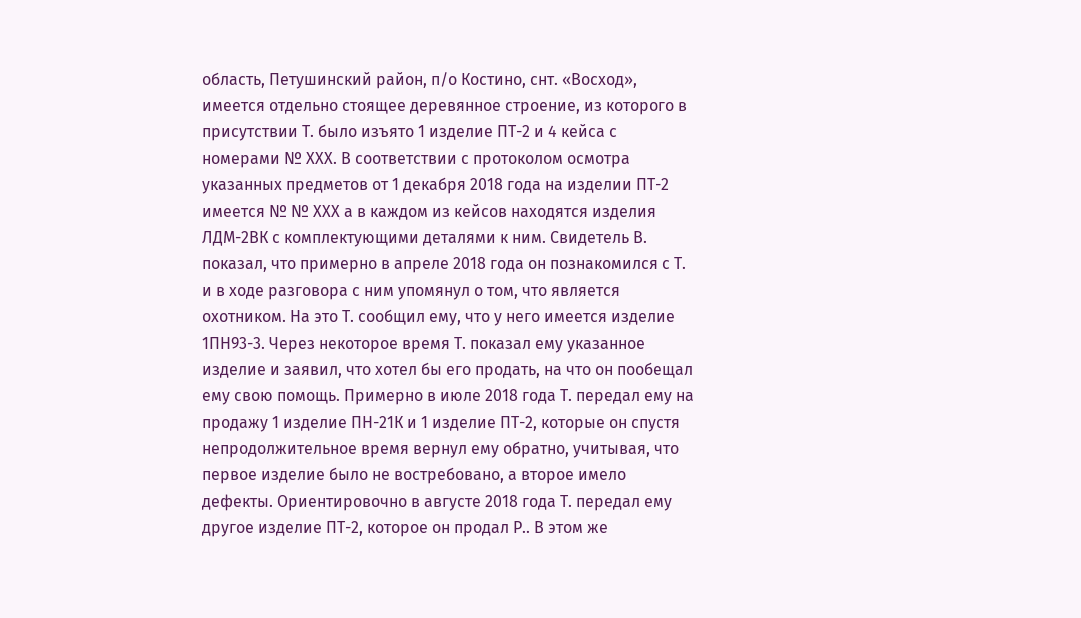область, Петушинский район, п/о Костино, снт. «Восход», имеется отдельно стоящее деревянное строение, из которого в присутствии Т. было изъято 1 изделие ПТ-2 и 4 кейса с номерами № ХХХ. В соответствии с протоколом осмотра указанных предметов от 1 декабря 2018 года на изделии ПТ-2 имеется № № ХХХ а в каждом из кейсов находятся изделия ЛДМ-2ВК с комплектующими деталями к ним. Свидетель В. показал, что примерно в апреле 2018 года он познакомился с Т. и в ходе разговора с ним упомянул о том, что является охотником. На это Т. сообщил ему, что у него имеется изделие 1ПН93-3. Через некоторое время Т. показал ему указанное изделие и заявил, что хотел бы его продать, на что он пообещал ему свою помощь. Примерно в июле 2018 года Т. передал ему на продажу 1 изделие ПН-21К и 1 изделие ПТ-2, которые он спустя непродолжительное время вернул ему обратно, учитывая, что первое изделие было не востребовано, а второе имело дефекты. Ориентировочно в августе 2018 года Т. передал ему другое изделие ПТ-2, которое он продал Р.. В этом же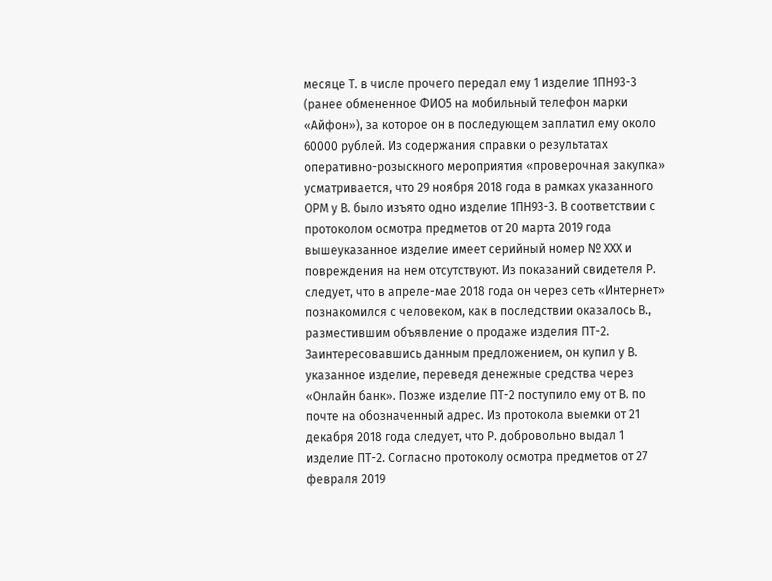месяце Т. в числе прочего передал ему 1 изделие 1ПН93-3 (ранее обмененное ФИО5 на мобильный телефон марки «Айфон»), за которое он в последующем заплатил ему около 60000 рублей. Из содержания справки о результатах оперативно-розыскного мероприятия «проверочная закупка» усматривается, что 29 ноября 2018 года в рамках указанного ОРМ у В. было изъято одно изделие 1ПН93-3. В соответствии с протоколом осмотра предметов от 20 марта 2019 года вышеуказанное изделие имеет серийный номер № ХХХ и повреждения на нем отсутствуют. Из показаний свидетеля Р. следует, что в апреле-мае 2018 года он через сеть «Интернет» познакомился с человеком, как в последствии оказалось В., разместившим объявление о продаже изделия ПТ-2. Заинтересовавшись данным предложением, он купил у В. указанное изделие, переведя денежные средства через «Онлайн банк». Позже изделие ПТ-2 поступило ему от В. по почте на обозначенный адрес. Из протокола выемки от 21 декабря 2018 года следует, что Р. добровольно выдал 1 изделие ПТ-2. Согласно протоколу осмотра предметов от 27 февраля 2019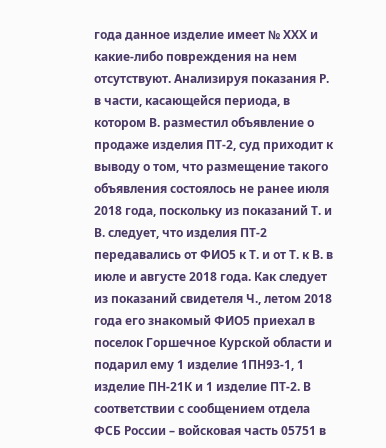года данное изделие имеет № ХХХ и какие-либо повреждения на нем отсутствуют. Анализируя показания Р. в части, касающейся периода, в котором В. разместил объявление о продаже изделия ПТ-2, суд приходит к выводу о том, что размещение такого объявления состоялось не ранее июля 2018 года, поскольку из показаний Т. и В. следует, что изделия ПТ-2 передавались от ФИО5 к Т. и от Т. к В. в июле и августе 2018 года. Как следует из показаний свидетеля Ч., летом 2018 года его знакомый ФИО5 приехал в поселок Горшечное Курской области и подарил ему 1 изделие 1ПН93-1, 1 изделие ПН-21К и 1 изделие ПТ-2. В соответствии с сообщением отдела ФСБ России – войсковая часть 05751 в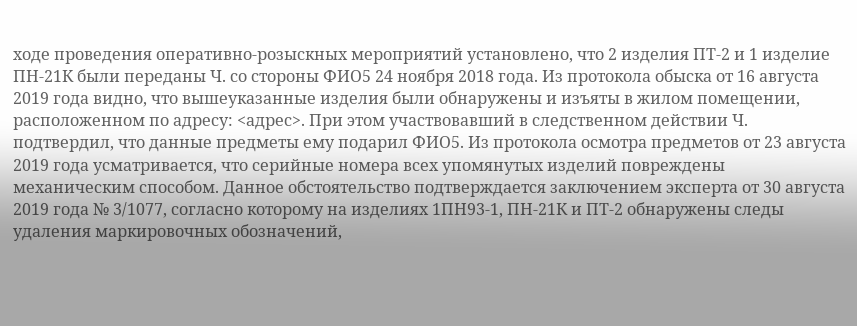ходе проведения оперативно-розыскных мероприятий установлено, что 2 изделия ПТ-2 и 1 изделие ПН-21К были переданы Ч. со стороны ФИО5 24 ноября 2018 года. Из протокола обыска от 16 августа 2019 года видно, что вышеуказанные изделия были обнаружены и изъяты в жилом помещении, расположенном по адресу: <адрес>. При этом участвовавший в следственном действии Ч. подтвердил, что данные предметы ему подарил ФИО5. Из протокола осмотра предметов от 23 августа 2019 года усматривается, что серийные номера всех упомянутых изделий повреждены механическим способом. Данное обстоятельство подтверждается заключением эксперта от 30 августа 2019 года № 3/1077, согласно которому на изделиях 1ПН93-1, ПН-21К и ПТ-2 обнаружены следы удаления маркировочных обозначений,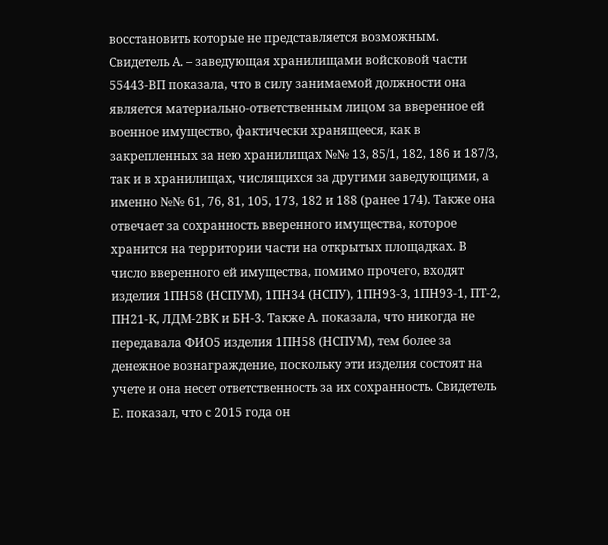восстановить которые не представляется возможным. Свидетель А. – заведующая хранилищами войсковой части 55443-ВП показала, что в силу занимаемой должности она является материально-ответственным лицом за вверенное ей военное имущество, фактически хранящееся, как в закрепленных за нею хранилищах №№ 13, 85/1, 182, 186 и 187/3, так и в хранилищах, числящихся за другими заведующими, а именно №№ 61, 76, 81, 105, 173, 182 и 188 (ранее 174). Также она отвечает за сохранность вверенного имущества, которое хранится на территории части на открытых площадках. В число вверенного ей имущества, помимо прочего, входят изделия 1ПН58 (НСПУМ), 1ПН34 (НСПУ), 1ПН93-3, 1ПН93-1, ПТ-2, ПН21-К, ЛДМ-2ВК и БН-3. Также А. показала, что никогда не передавала ФИО5 изделия 1ПН58 (НСПУМ), тем более за денежное вознаграждение, поскольку эти изделия состоят на учете и она несет ответственность за их сохранность. Свидетель Е. показал, что с 2015 года он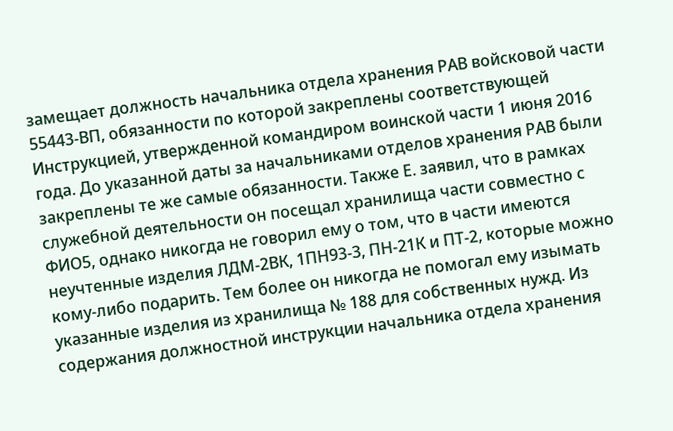замещает должность начальника отдела хранения РАВ войсковой части 55443-ВП, обязанности по которой закреплены соответствующей Инструкцией, утвержденной командиром воинской части 1 июня 2016 года. До указанной даты за начальниками отделов хранения РАВ были закреплены те же самые обязанности. Также Е. заявил, что в рамках служебной деятельности он посещал хранилища части совместно с ФИО5, однако никогда не говорил ему о том, что в части имеются неучтенные изделия ЛДМ-2ВК, 1ПН93-3, ПН-21К и ПТ-2, которые можно кому-либо подарить. Тем более он никогда не помогал ему изымать указанные изделия из хранилища № 188 для собственных нужд. Из содержания должностной инструкции начальника отдела хранения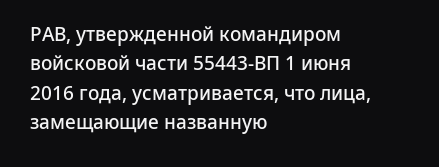РАВ, утвержденной командиром войсковой части 55443-ВП 1 июня 2016 года, усматривается, что лица, замещающие названную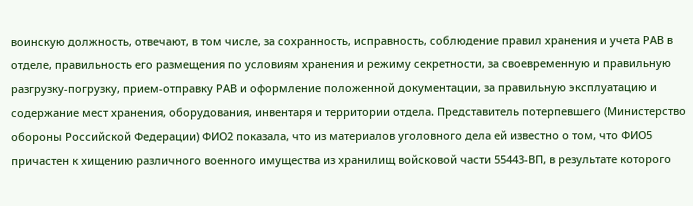воинскую должность, отвечают, в том числе, за сохранность, исправность, соблюдение правил хранения и учета РАВ в отделе, правильность его размещения по условиям хранения и режиму секретности, за своевременную и правильную разгрузку-погрузку, прием-отправку РАВ и оформление положенной документации, за правильную эксплуатацию и содержание мест хранения, оборудования, инвентаря и территории отдела. Представитель потерпевшего (Министерство обороны Российской Федерации) ФИО2 показала, что из материалов уголовного дела ей известно о том, что ФИО5 причастен к хищению различного военного имущества из хранилищ войсковой части 55443-ВП, в результате которого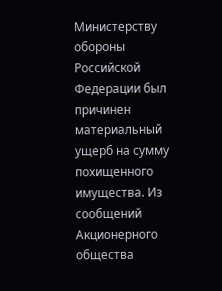Министерству обороны Российской Федерации был причинен материальный ущерб на сумму похищенного имущества. Из сообщений Акционерного общества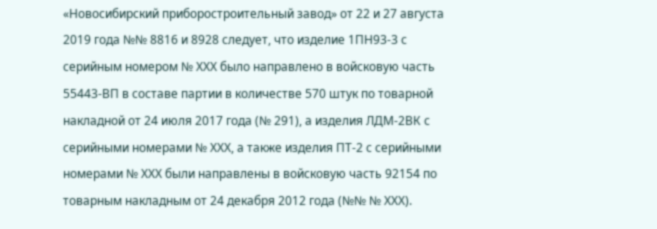«Новосибирский приборостроительный завод» от 22 и 27 августа 2019 года №№ 8816 и 8928 следует, что изделие 1ПН93-3 с серийным номером № ХХХ было направлено в войсковую часть 55443-ВП в составе партии в количестве 570 штук по товарной накладной от 24 июля 2017 года (№ 291), а изделия ЛДМ-2ВК с серийными номерами № ХХХ, а также изделия ПТ-2 с серийными номерами № ХХХ были направлены в войсковую часть 92154 по товарным накладным от 24 декабря 2012 года (№№ № ХХХ).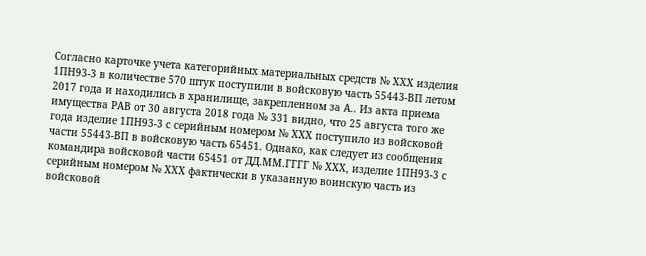Согласно карточке учета категорийных материальных средств № ХХХ изделия 1ПН93-3 в количестве 570 штук поступили в войсковую часть 55443-ВП летом 2017 года и находились в хранилище, закрепленном за А.. Из акта приема имущества РАВ от 30 августа 2018 года № 331 видно, что 25 августа того же года изделие 1ПН93-3 с серийным номером № ХХХ поступило из войсковой части 55443-ВП в войсковую часть 65451. Однако, как следует из сообщения командира войсковой части 65451 от ДД.ММ.ГГГГ № ХХХ, изделие 1ПН93-3 с серийным номером № ХХХ фактически в указанную воинскую часть из войсковой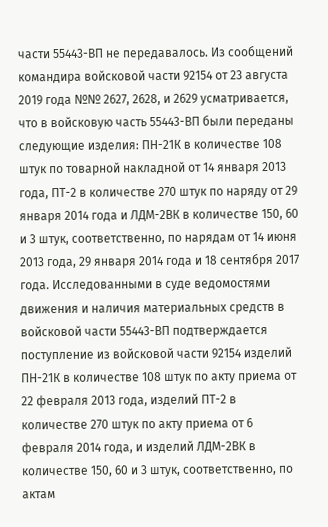части 55443-ВП не передавалось. Из сообщений командира войсковой части 92154 от 23 августа 2019 года №№ 2627, 2628, и 2629 усматривается, что в войсковую часть 55443-ВП были переданы следующие изделия: ПН-21К в количестве 108 штук по товарной накладной от 14 января 2013 года, ПТ-2 в количестве 270 штук по наряду от 29 января 2014 года и ЛДМ-2ВК в количестве 150, 60 и 3 штук, соответственно, по нарядам от 14 июня 2013 года, 29 января 2014 года и 18 сентября 2017 года. Исследованными в суде ведомостями движения и наличия материальных средств в войсковой части 55443-ВП подтверждается поступление из войсковой части 92154 изделий ПН-21К в количестве 108 штук по акту приема от 22 февраля 2013 года, изделий ПТ-2 в количестве 270 штук по акту приема от 6 февраля 2014 года, и изделий ЛДМ-2ВК в количестве 150, 60 и 3 штук, соответственно, по актам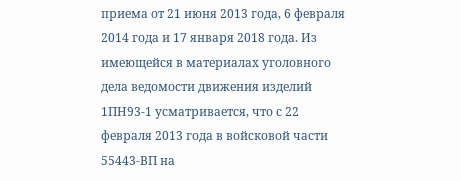приема от 21 июня 2013 года, 6 февраля 2014 года и 17 января 2018 года. Из имеющейся в материалах уголовного дела ведомости движения изделий 1ПН93-1 усматривается, что с 22 февраля 2013 года в войсковой части 55443-ВП на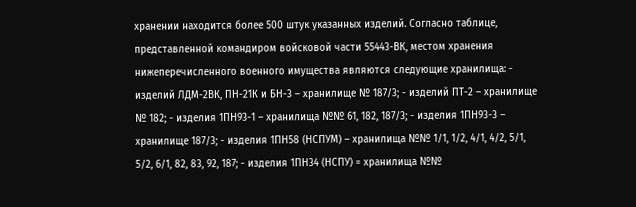хранении находится более 500 штук указанных изделий. Согласно таблице, представленной командиром войсковой части 55443-ВК, местом хранения нижеперечисленного военного имущества являются следующие хранилища: - изделий ЛДМ-2ВК, ПН-21К и БН-3 – хранилище № 187/3; - изделий ПТ-2 – хранилище № 182; - изделия 1ПН93-1 – хранилища №№ 61, 182, 187/3; - изделия 1ПН93-3 – хранилище 187/3; - изделия 1ПН58 (НСПУМ) – хранилища №№ 1/1, 1/2, 4/1, 4/2, 5/1, 5/2, 6/1, 82, 83, 92, 187; - изделия 1ПН34 (НСПУ) = хранилища №№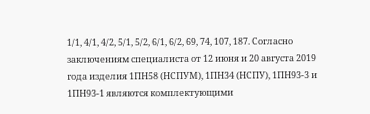1/1, 4/1, 4/2, 5/1, 5/2, 6/1, 6/2, 69, 74, 107, 187. Согласно заключениям специалиста от 12 июня и 20 августа 2019 года изделия 1ПН58 (НСПУМ), 1ПН34 (НСПУ), 1ПН93-3 и 1ПН93-1 являются комплектующими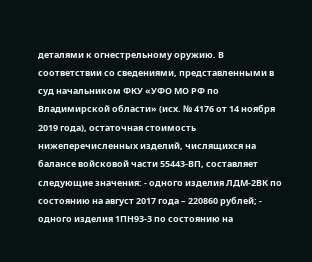деталями к огнестрельному оружию. В соответствии со сведениями, представленными в суд начальником ФКУ «УФО МО РФ по Владимирской области» (исх. № 4176 от 14 ноября 2019 года), остаточная стоимость нижеперечисленных изделий, числящихся на балансе войсковой части 55443-ВП, составляет следующие значения: - одного изделия ЛДМ-2ВК по состоянию на август 2017 года – 220860 рублей; - одного изделия 1ПН93-3 по состоянию на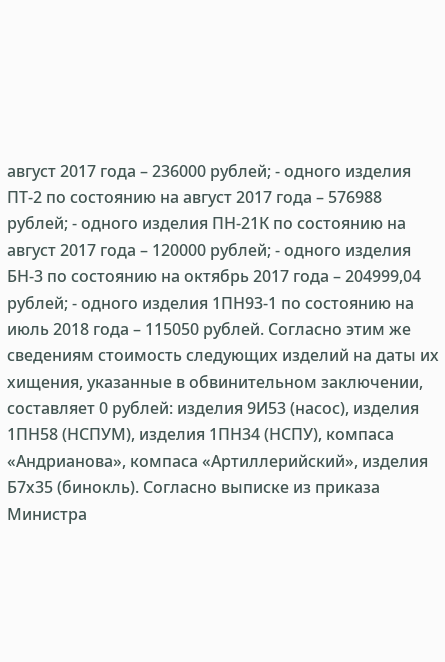август 2017 года – 236000 рублей; - одного изделия ПТ-2 по состоянию на август 2017 года – 576988 рублей; - одного изделия ПН-21К по состоянию на август 2017 года – 120000 рублей; - одного изделия БН-3 по состоянию на октябрь 2017 года – 204999,04 рублей; - одного изделия 1ПН93-1 по состоянию на июль 2018 года – 115050 рублей. Согласно этим же сведениям стоимость следующих изделий на даты их хищения, указанные в обвинительном заключении, составляет 0 рублей: изделия 9И53 (насос), изделия 1ПН58 (НСПУМ), изделия 1ПН34 (НСПУ), компаса «Андрианова», компаса «Артиллерийский», изделия Б7х35 (бинокль). Согласно выписке из приказа Министра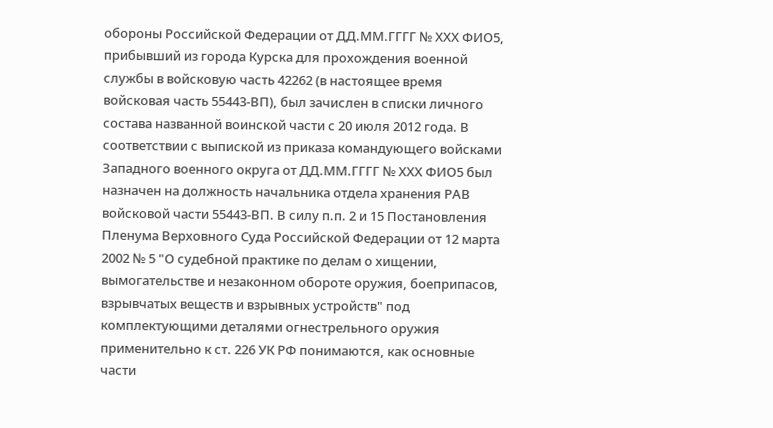обороны Российской Федерации от ДД.ММ.ГГГГ № ХХХ ФИО5, прибывший из города Курска для прохождения военной службы в войсковую часть 42262 (в настоящее время войсковая часть 55443-ВП), был зачислен в списки личного состава названной воинской части с 20 июля 2012 года. В соответствии с выпиской из приказа командующего войсками Западного военного округа от ДД.ММ.ГГГГ № ХХХ ФИО5 был назначен на должность начальника отдела хранения РАВ войсковой части 55443-ВП. В силу п.п. 2 и 15 Постановления Пленума Верховного Суда Российской Федерации от 12 марта 2002 № 5 "О судебной практике по делам о хищении, вымогательстве и незаконном обороте оружия, боеприпасов, взрывчатых веществ и взрывных устройств" под комплектующими деталями огнестрельного оружия применительно к ст. 226 УК РФ понимаются, как основные части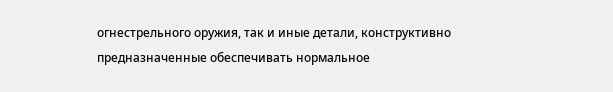огнестрельного оружия, так и иные детали, конструктивно предназначенные обеспечивать нормальное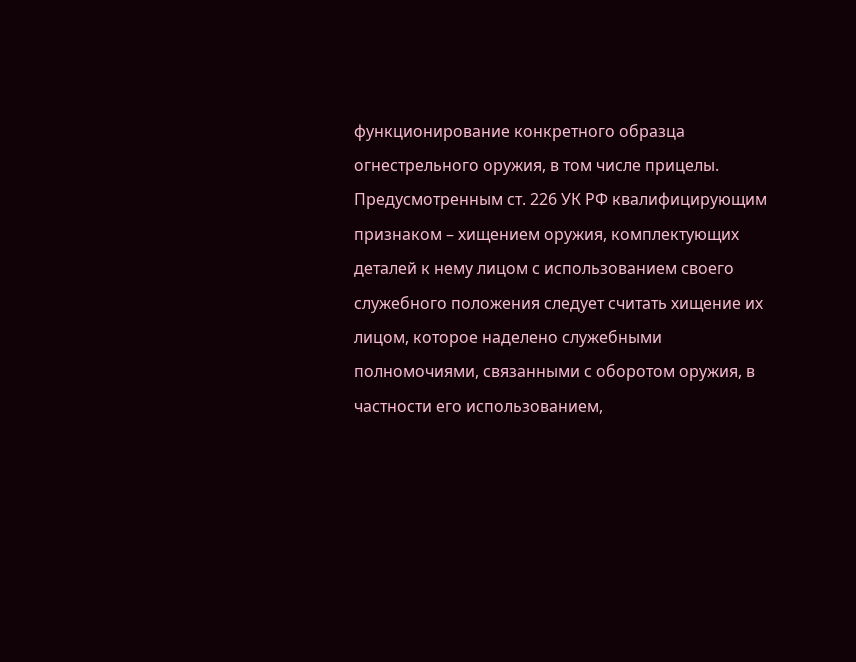функционирование конкретного образца огнестрельного оружия, в том числе прицелы. Предусмотренным ст. 226 УК РФ квалифицирующим признаком – хищением оружия, комплектующих деталей к нему лицом с использованием своего служебного положения следует считать хищение их лицом, которое наделено служебными полномочиями, связанными с оборотом оружия, в частности его использованием,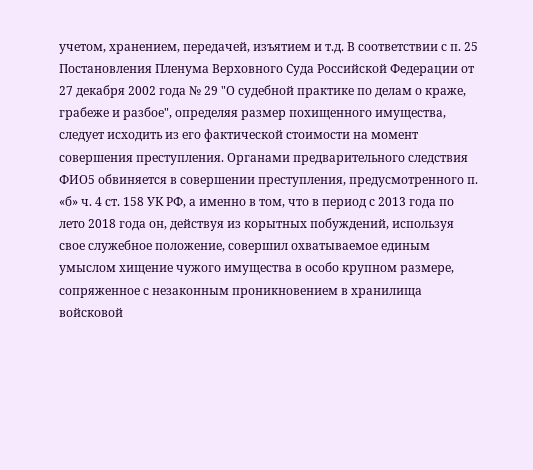учетом, хранением, передачей, изъятием и т.д. В соответствии с п. 25 Постановления Пленума Верховного Суда Российской Федерации от 27 декабря 2002 года № 29 "О судебной практике по делам о краже, грабеже и разбое", определяя размер похищенного имущества, следует исходить из его фактической стоимости на момент совершения преступления. Органами предварительного следствия ФИО5 обвиняется в совершении преступления, предусмотренного п. «б» ч. 4 ст. 158 УК РФ, а именно в том, что в период с 2013 года по лето 2018 года он, действуя из корытных побуждений, используя свое служебное положение, совершил охватываемое единым умыслом хищение чужого имущества в особо крупном размере, сопряженное с незаконным проникновением в хранилища войсковой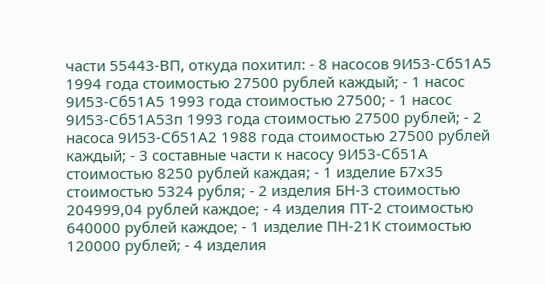части 55443-ВП, откуда похитил: - 8 насосов 9И53-Сб51А5 1994 года стоимостью 27500 рублей каждый; - 1 насос 9И53-Сб51А5 1993 года стоимостью 27500; - 1 насос 9И53-Сб51А53п 1993 года стоимостью 27500 рублей; - 2 насоса 9И53-Сб51А2 1988 года стоимостью 27500 рублей каждый; - 3 составные части к насосу 9И53-Сб51А стоимостью 8250 рублей каждая; - 1 изделие Б7х35 стоимостью 5324 рубля; - 2 изделия БН-3 стоимостью 204999,04 рублей каждое; - 4 изделия ПТ-2 стоимостью 640000 рублей каждое; - 1 изделие ПН-21К стоимостью 120000 рублей; - 4 изделия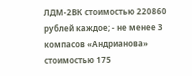ЛДМ-2ВК стоимостью 220860 рублей каждое; - не менее 3 компасов «Андрианова» стоимостью 175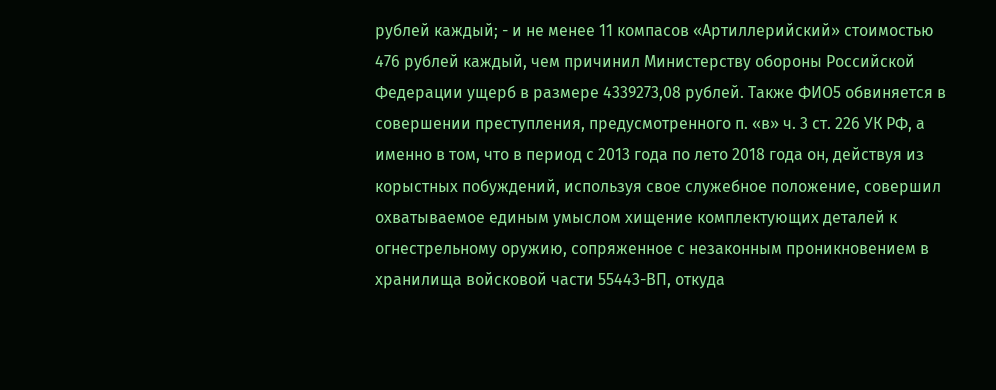рублей каждый; - и не менее 11 компасов «Артиллерийский» стоимостью 476 рублей каждый, чем причинил Министерству обороны Российской Федерации ущерб в размере 4339273,08 рублей. Также ФИО5 обвиняется в совершении преступления, предусмотренного п. «в» ч. 3 ст. 226 УК РФ, а именно в том, что в период с 2013 года по лето 2018 года он, действуя из корыстных побуждений, используя свое служебное положение, совершил охватываемое единым умыслом хищение комплектующих деталей к огнестрельному оружию, сопряженное с незаконным проникновением в хранилища войсковой части 55443-ВП, откуда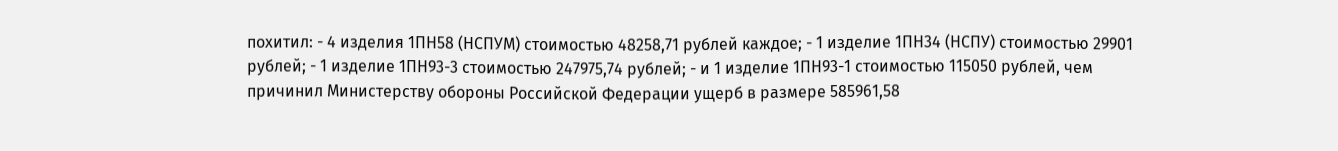похитил: - 4 изделия 1ПН58 (НСПУМ) стоимостью 48258,71 рублей каждое; - 1 изделие 1ПН34 (НСПУ) стоимостью 29901 рублей; - 1 изделие 1ПН93-3 стоимостью 247975,74 рублей; - и 1 изделие 1ПН93-1 стоимостью 115050 рублей, чем причинил Министерству обороны Российской Федерации ущерб в размере 585961,58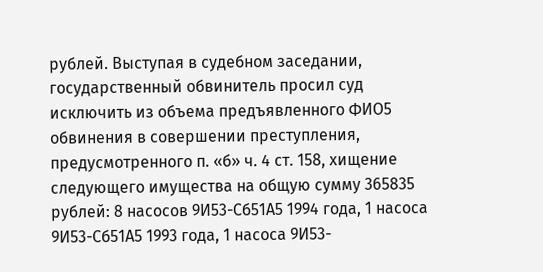рублей. Выступая в судебном заседании, государственный обвинитель просил суд исключить из объема предъявленного ФИО5 обвинения в совершении преступления, предусмотренного п. «б» ч. 4 ст. 158, хищение следующего имущества на общую сумму 365835 рублей: 8 насосов 9И53-Сб51А5 1994 года, 1 насоса 9И53-Сб51А5 1993 года, 1 насоса 9И53-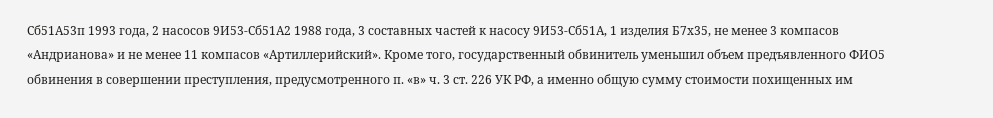Сб51А53п 1993 года, 2 насосов 9И53-Сб51А2 1988 года, 3 составных частей к насосу 9И53-Сб51А, 1 изделия Б7х35, не менее 3 компасов «Андрианова» и не менее 11 компасов «Артиллерийский». Кроме того, государственный обвинитель уменьшил объем предъявленного ФИО5 обвинения в совершении преступления, предусмотренного п. «в» ч. 3 ст. 226 УК РФ, а именно общую сумму стоимости похищенных им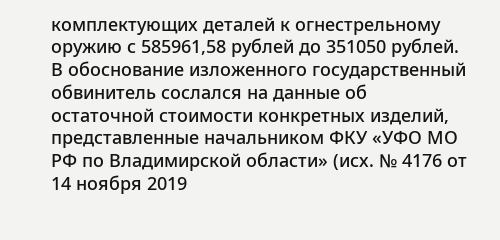комплектующих деталей к огнестрельному оружию с 585961,58 рублей до 351050 рублей. В обоснование изложенного государственный обвинитель сослался на данные об остаточной стоимости конкретных изделий, представленные начальником ФКУ «УФО МО РФ по Владимирской области» (исх. № 4176 от 14 ноября 2019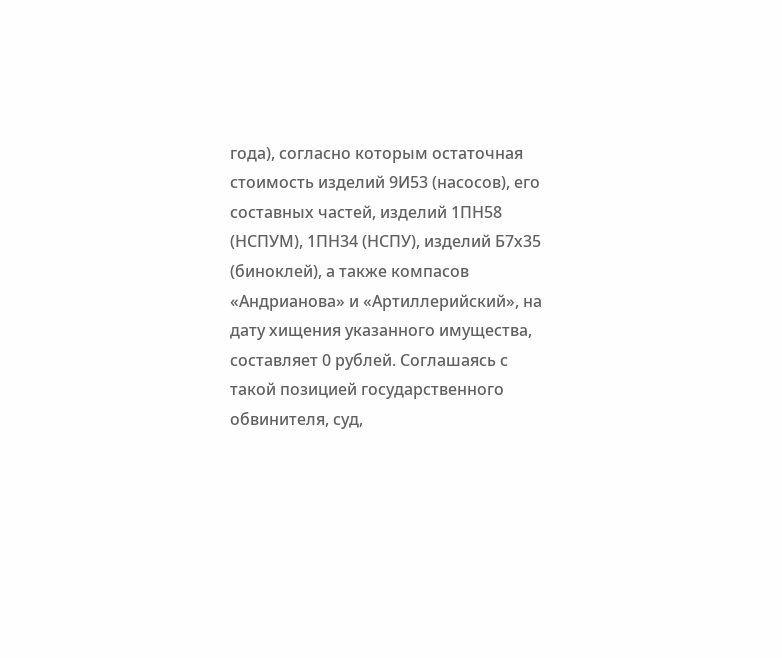года), согласно которым остаточная стоимость изделий 9И53 (насосов), его составных частей, изделий 1ПН58 (НСПУМ), 1ПН34 (НСПУ), изделий Б7х35 (биноклей), а также компасов «Андрианова» и «Артиллерийский», на дату хищения указанного имущества, составляет 0 рублей. Соглашаясь с такой позицией государственного обвинителя, суд,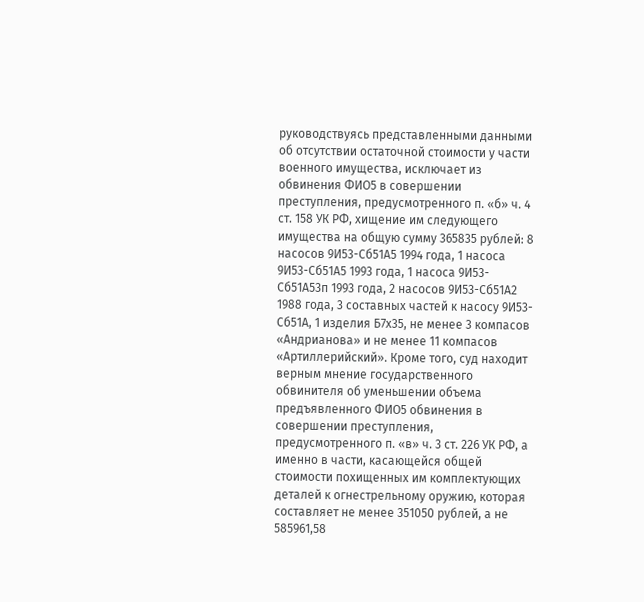руководствуясь представленными данными об отсутствии остаточной стоимости у части военного имущества, исключает из обвинения ФИО5 в совершении преступления, предусмотренного п. «б» ч. 4 ст. 158 УК РФ, хищение им следующего имущества на общую сумму 365835 рублей: 8 насосов 9И53-Сб51А5 1994 года, 1 насоса 9И53-Сб51А5 1993 года, 1 насоса 9И53-Сб51А53п 1993 года, 2 насосов 9И53-Сб51А2 1988 года, 3 составных частей к насосу 9И53-Сб51А, 1 изделия Б7х35, не менее 3 компасов «Андрианова» и не менее 11 компасов «Артиллерийский». Кроме того, суд находит верным мнение государственного обвинителя об уменьшении объема предъявленного ФИО5 обвинения в совершении преступления, предусмотренного п. «в» ч. 3 ст. 226 УК РФ, а именно в части, касающейся общей стоимости похищенных им комплектующих деталей к огнестрельному оружию, которая составляет не менее 351050 рублей, а не 585961,58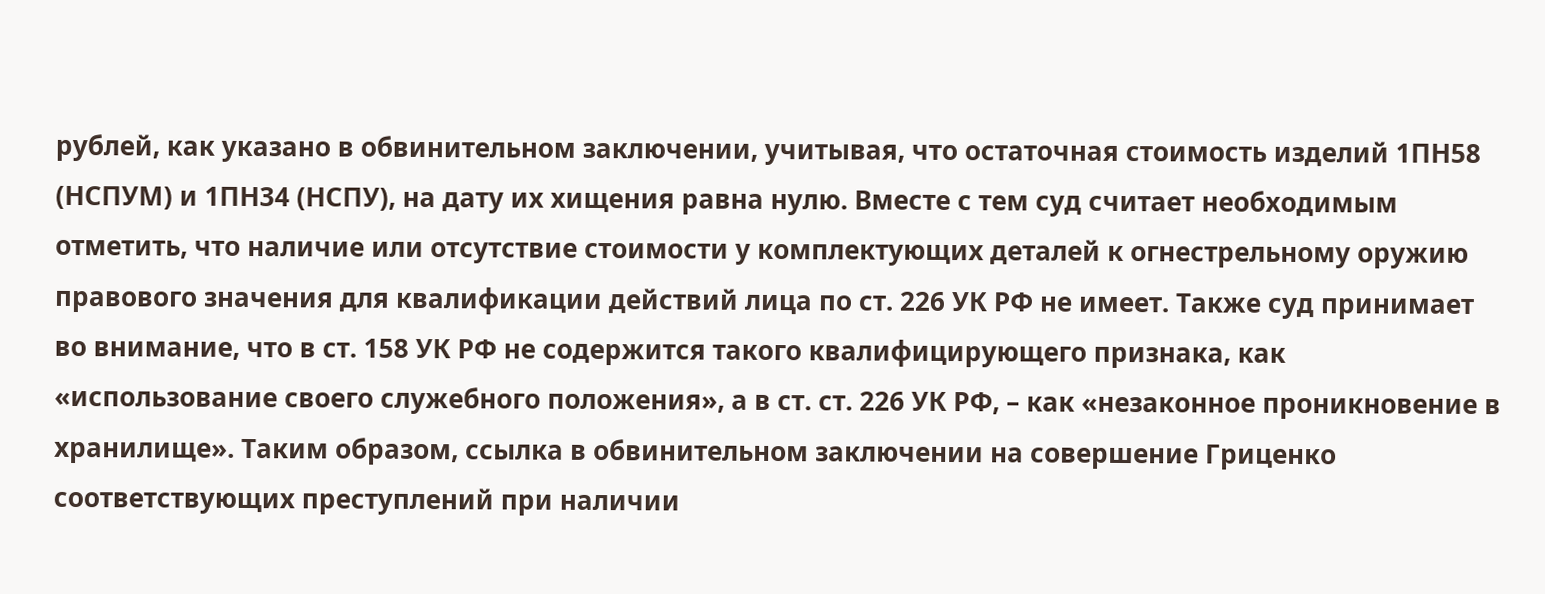рублей, как указано в обвинительном заключении, учитывая, что остаточная стоимость изделий 1ПН58 (НСПУМ) и 1ПН34 (НСПУ), на дату их хищения равна нулю. Вместе с тем суд считает необходимым отметить, что наличие или отсутствие стоимости у комплектующих деталей к огнестрельному оружию правового значения для квалификации действий лица по ст. 226 УК РФ не имеет. Также суд принимает во внимание, что в ст. 158 УК РФ не содержится такого квалифицирующего признака, как «использование своего служебного положения», а в ст. ст. 226 УК РФ, – как «незаконное проникновение в хранилище». Таким образом, ссылка в обвинительном заключении на совершение Гриценко соответствующих преступлений при наличии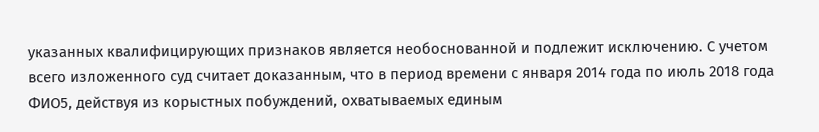указанных квалифицирующих признаков является необоснованной и подлежит исключению. С учетом всего изложенного суд считает доказанным, что в период времени с января 2014 года по июль 2018 года ФИО5, действуя из корыстных побуждений, охватываемых единым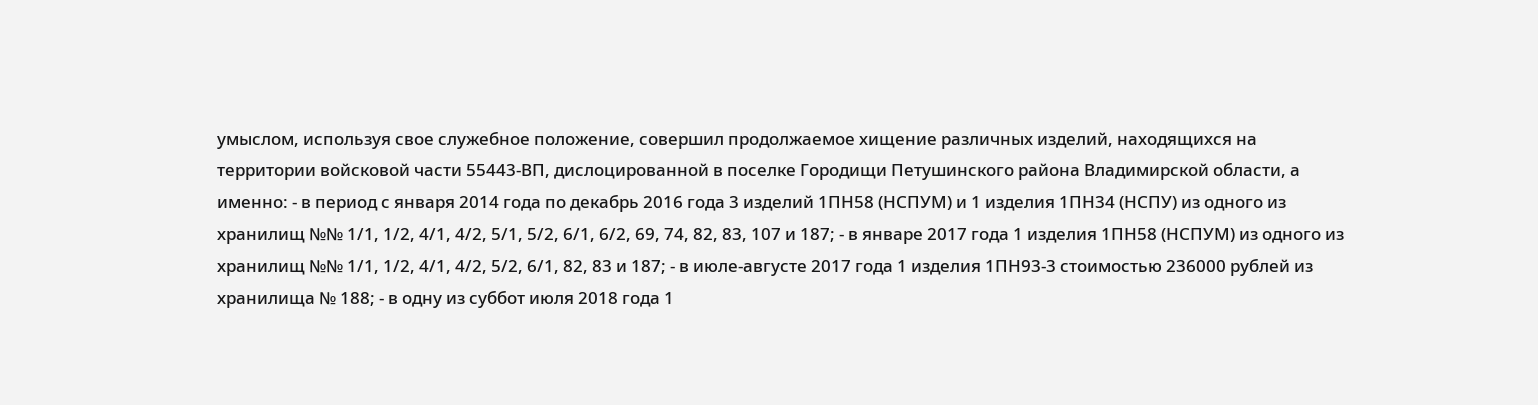умыслом, используя свое служебное положение, совершил продолжаемое хищение различных изделий, находящихся на территории войсковой части 55443-ВП, дислоцированной в поселке Городищи Петушинского района Владимирской области, а именно: - в период с января 2014 года по декабрь 2016 года 3 изделий 1ПН58 (НСПУМ) и 1 изделия 1ПН34 (НСПУ) из одного из хранилищ №№ 1/1, 1/2, 4/1, 4/2, 5/1, 5/2, 6/1, 6/2, 69, 74, 82, 83, 107 и 187; - в январе 2017 года 1 изделия 1ПН58 (НСПУМ) из одного из хранилищ №№ 1/1, 1/2, 4/1, 4/2, 5/2, 6/1, 82, 83 и 187; - в июле-августе 2017 года 1 изделия 1ПН93-3 стоимостью 236000 рублей из хранилища № 188; - в одну из суббот июля 2018 года 1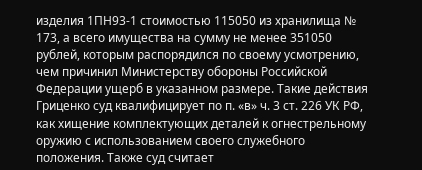изделия 1ПН93-1 стоимостью 115050 из хранилища № 173, а всего имущества на сумму не менее 351050 рублей, которым распорядился по своему усмотрению, чем причинил Министерству обороны Российской Федерации ущерб в указанном размере. Такие действия Гриценко суд квалифицирует по п. «в» ч. 3 ст. 226 УК РФ, как хищение комплектующих деталей к огнестрельному оружию с использованием своего служебного положения. Также суд считает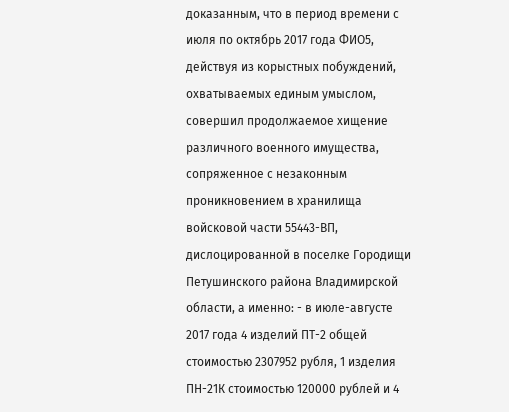доказанным, что в период времени с июля по октябрь 2017 года ФИО5, действуя из корыстных побуждений, охватываемых единым умыслом, совершил продолжаемое хищение различного военного имущества, сопряженное с незаконным проникновением в хранилища войсковой части 55443-ВП, дислоцированной в поселке Городищи Петушинского района Владимирской области, а именно: - в июле-августе 2017 года 4 изделий ПТ-2 общей стоимостью 2307952 рубля, 1 изделия ПН-21К стоимостью 120000 рублей и 4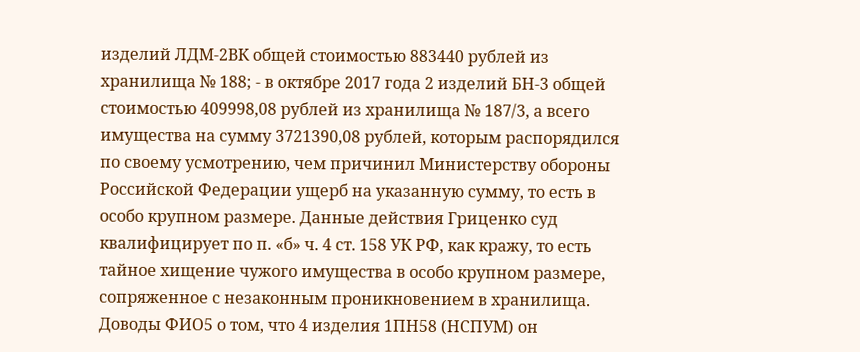изделий ЛДМ-2ВК общей стоимостью 883440 рублей из хранилища № 188; - в октябре 2017 года 2 изделий БН-3 общей стоимостью 409998,08 рублей из хранилища № 187/3, а всего имущества на сумму 3721390,08 рублей, которым распорядился по своему усмотрению, чем причинил Министерству обороны Российской Федерации ущерб на указанную сумму, то есть в особо крупном размере. Данные действия Гриценко суд квалифицирует по п. «б» ч. 4 ст. 158 УК РФ, как кражу, то есть тайное хищение чужого имущества в особо крупном размере, сопряженное с незаконным проникновением в хранилища. Доводы ФИО5 о том, что 4 изделия 1ПН58 (НСПУМ) он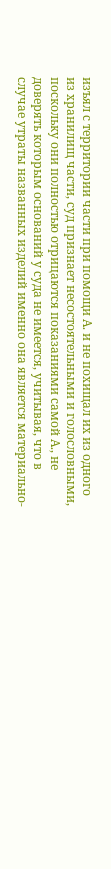изъял с территории части при помощи А. и не похищал их из одного из хранилищ части, суд признает несостоятельными и голословными, поскольку они полностью отрицаются показаниями самой А., не доверять которым оснований у суда не имеется, учитывая, что в случае утраты названных изделий именно она является материально-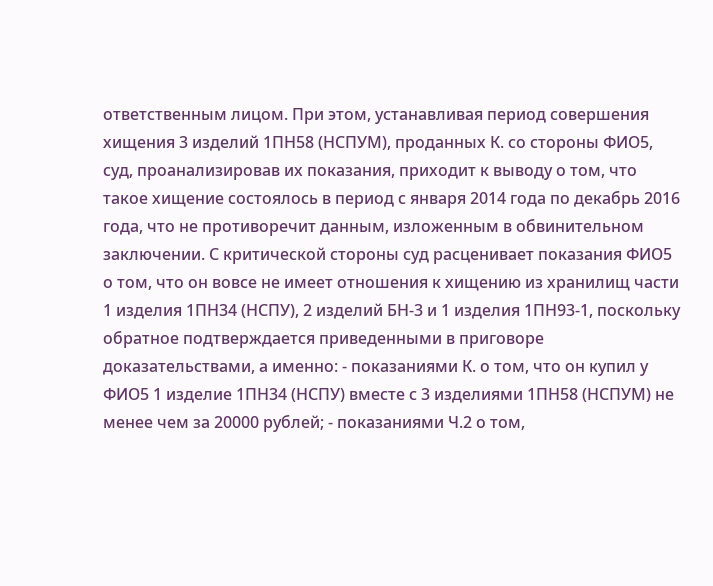ответственным лицом. При этом, устанавливая период совершения хищения 3 изделий 1ПН58 (НСПУМ), проданных К. со стороны ФИО5, суд, проанализировав их показания, приходит к выводу о том, что такое хищение состоялось в период с января 2014 года по декабрь 2016 года, что не противоречит данным, изложенным в обвинительном заключении. С критической стороны суд расценивает показания ФИО5 о том, что он вовсе не имеет отношения к хищению из хранилищ части 1 изделия 1ПН34 (НСПУ), 2 изделий БН-3 и 1 изделия 1ПН93-1, поскольку обратное подтверждается приведенными в приговоре доказательствами, а именно: - показаниями К. о том, что он купил у ФИО5 1 изделие 1ПН34 (НСПУ) вместе с 3 изделиями 1ПН58 (НСПУМ) не менее чем за 20000 рублей; - показаниями Ч.2 о том,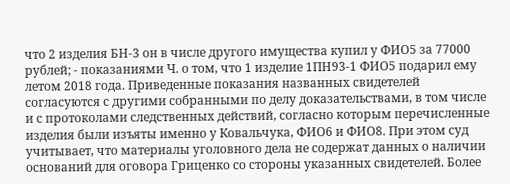что 2 изделия БН-3 он в числе другого имущества купил у ФИО5 за 77000 рублей; - показаниями Ч. о том, что 1 изделие 1ПН93-1 ФИО5 подарил ему летом 2018 года. Приведенные показания названных свидетелей согласуются с другими собранными по делу доказательствами, в том числе и с протоколами следственных действий, согласно которым перечисленные изделия были изъяты именно у Ковальчука, ФИО6 и ФИО8. При этом суд учитывает, что материалы уголовного дела не содержат данных о наличии оснований для оговора Гриценко со стороны указанных свидетелей. Более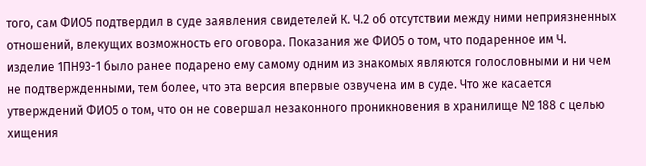того, сам ФИО5 подтвердил в суде заявления свидетелей К. Ч.2 об отсутствии между ними неприязненных отношений, влекущих возможность его оговора. Показания же ФИО5 о том, что подаренное им Ч. изделие 1ПН93-1 было ранее подарено ему самому одним из знакомых являются голословными и ни чем не подтвержденными, тем более, что эта версия впервые озвучена им в суде. Что же касается утверждений ФИО5 о том, что он не совершал незаконного проникновения в хранилище № 188 с целью хищения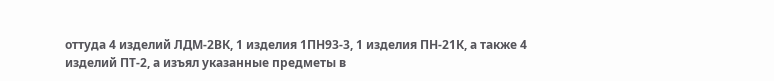оттуда 4 изделий ЛДМ-2ВК, 1 изделия 1ПН93-3, 1 изделия ПН-21К, а также 4 изделий ПТ-2, а изъял указанные предметы в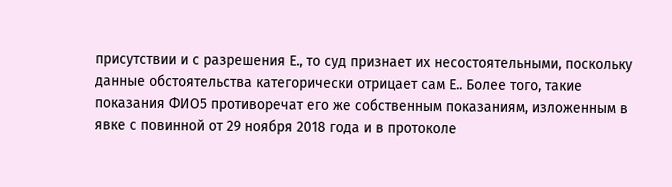присутствии и с разрешения Е., то суд признает их несостоятельными, поскольку данные обстоятельства категорически отрицает сам Е.. Более того, такие показания ФИО5 противоречат его же собственным показаниям, изложенным в явке с повинной от 29 ноября 2018 года и в протоколе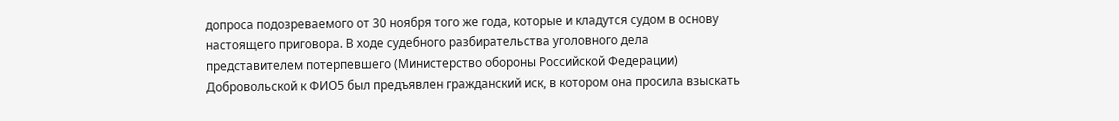допроса подозреваемого от 30 ноября того же года, которые и кладутся судом в основу настоящего приговора. В ходе судебного разбирательства уголовного дела представителем потерпевшего (Министерство обороны Российской Федерации) Добровольской к ФИО5 был предъявлен гражданский иск, в котором она просила взыскать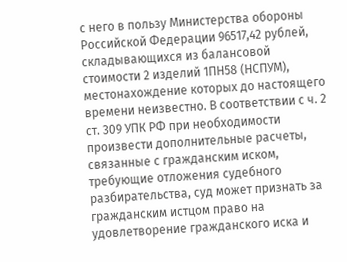с него в пользу Министерства обороны Российской Федерации 96517,42 рублей, складывающихся из балансовой стоимости 2 изделий 1ПН58 (НСПУМ), местонахождение которых до настоящего времени неизвестно. В соответствии с ч. 2 ст. 309 УПК РФ при необходимости произвести дополнительные расчеты, связанные с гражданским иском, требующие отложения судебного разбирательства, суд может признать за гражданским истцом право на удовлетворение гражданского иска и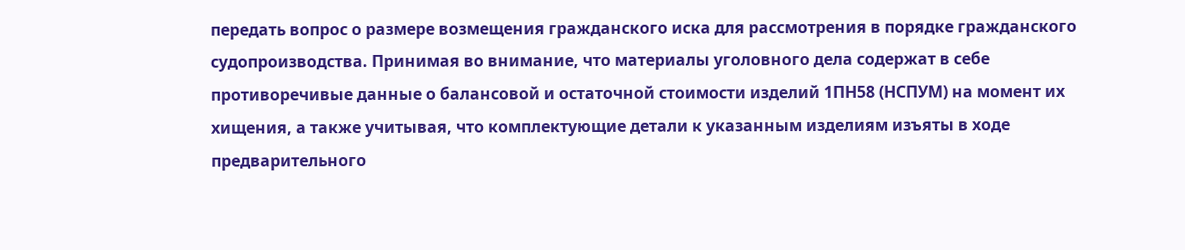передать вопрос о размере возмещения гражданского иска для рассмотрения в порядке гражданского судопроизводства. Принимая во внимание, что материалы уголовного дела содержат в себе противоречивые данные о балансовой и остаточной стоимости изделий 1ПН58 (НСПУМ) на момент их хищения, а также учитывая, что комплектующие детали к указанным изделиям изъяты в ходе предварительного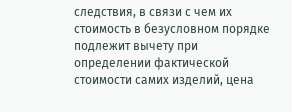следствия, в связи с чем их стоимость в безусловном порядке подлежит вычету при определении фактической стоимости самих изделий, цена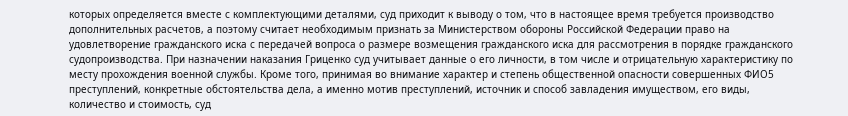которых определяется вместе с комплектующими деталями, суд приходит к выводу о том, что в настоящее время требуется производство дополнительных расчетов, а поэтому считает необходимым признать за Министерством обороны Российской Федерации право на удовлетворение гражданского иска с передачей вопроса о размере возмещения гражданского иска для рассмотрения в порядке гражданского судопроизводства. При назначении наказания Гриценко суд учитывает данные о его личности, в том числе и отрицательную характеристику по месту прохождения военной службы. Кроме того, принимая во внимание характер и степень общественной опасности совершенных ФИО5 преступлений, конкретные обстоятельства дела, а именно мотив преступлений, источник и способ завладения имуществом, его виды, количество и стоимость, суд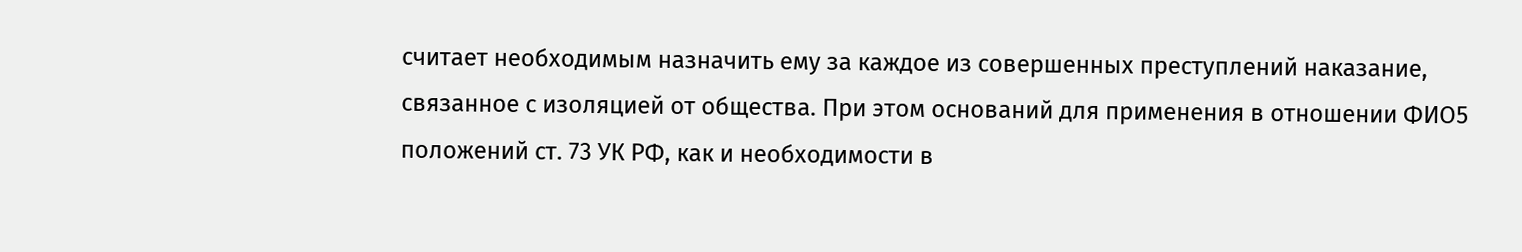считает необходимым назначить ему за каждое из совершенных преступлений наказание, связанное с изоляцией от общества. При этом оснований для применения в отношении ФИО5 положений ст. 73 УК РФ, как и необходимости в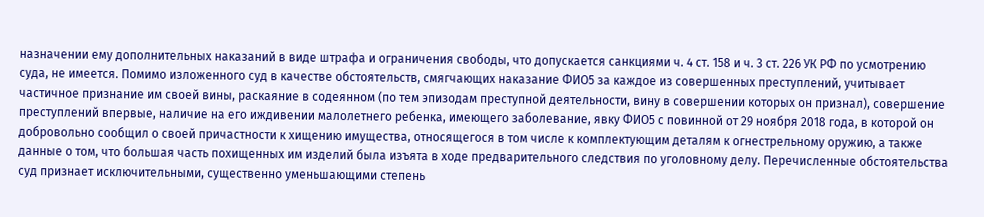назначении ему дополнительных наказаний в виде штрафа и ограничения свободы, что допускается санкциями ч. 4 ст. 158 и ч. 3 ст. 226 УК РФ по усмотрению суда, не имеется. Помимо изложенного суд в качестве обстоятельств, смягчающих наказание ФИО5 за каждое из совершенных преступлений, учитывает частичное признание им своей вины, раскаяние в содеянном (по тем эпизодам преступной деятельности, вину в совершении которых он признал), совершение преступлений впервые, наличие на его иждивении малолетнего ребенка, имеющего заболевание, явку ФИО5 с повинной от 29 ноября 2018 года, в которой он добровольно сообщил о своей причастности к хищению имущества, относящегося в том числе к комплектующим деталям к огнестрельному оружию, а также данные о том, что большая часть похищенных им изделий была изъята в ходе предварительного следствия по уголовному делу. Перечисленные обстоятельства суд признает исключительными, существенно уменьшающими степень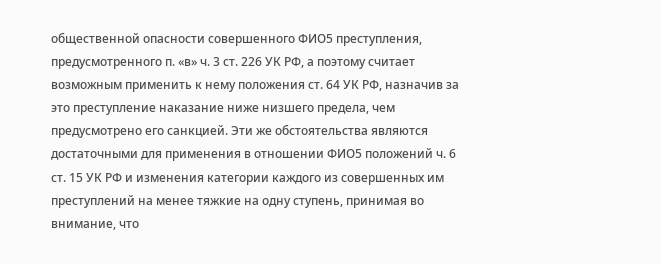общественной опасности совершенного ФИО5 преступления, предусмотренного п. «в» ч. 3 ст. 226 УК РФ, а поэтому считает возможным применить к нему положения ст. 64 УК РФ, назначив за это преступление наказание ниже низшего предела, чем предусмотрено его санкцией. Эти же обстоятельства являются достаточными для применения в отношении ФИО5 положений ч. 6 ст. 15 УК РФ и изменения категории каждого из совершенных им преступлений на менее тяжкие на одну ступень, принимая во внимание, что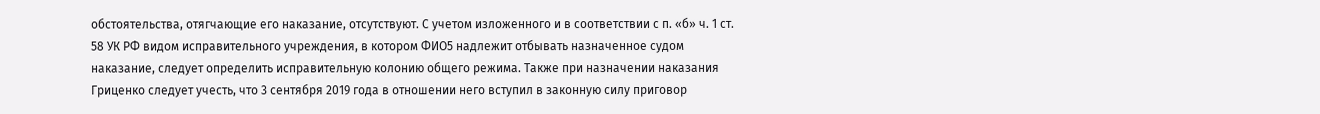обстоятельства, отягчающие его наказание, отсутствуют. С учетом изложенного и в соответствии с п. «б» ч. 1 ст. 58 УК РФ видом исправительного учреждения, в котором ФИО5 надлежит отбывать назначенное судом наказание, следует определить исправительную колонию общего режима. Также при назначении наказания Гриценко следует учесть, что 3 сентября 2019 года в отношении него вступил в законную силу приговор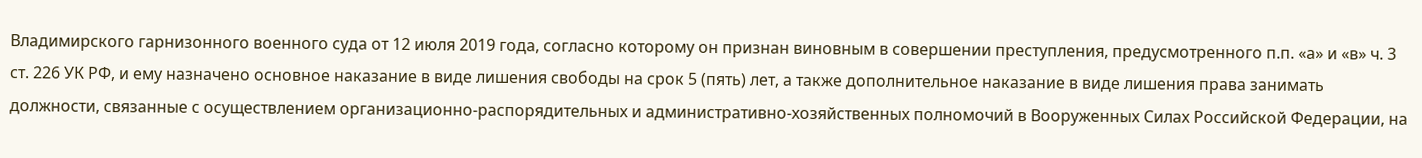Владимирского гарнизонного военного суда от 12 июля 2019 года, согласно которому он признан виновным в совершении преступления, предусмотренного п.п. «а» и «в» ч. 3 ст. 226 УК РФ, и ему назначено основное наказание в виде лишения свободы на срок 5 (пять) лет, а также дополнительное наказание в виде лишения права занимать должности, связанные с осуществлением организационно-распорядительных и административно-хозяйственных полномочий в Вооруженных Силах Российской Федерации, на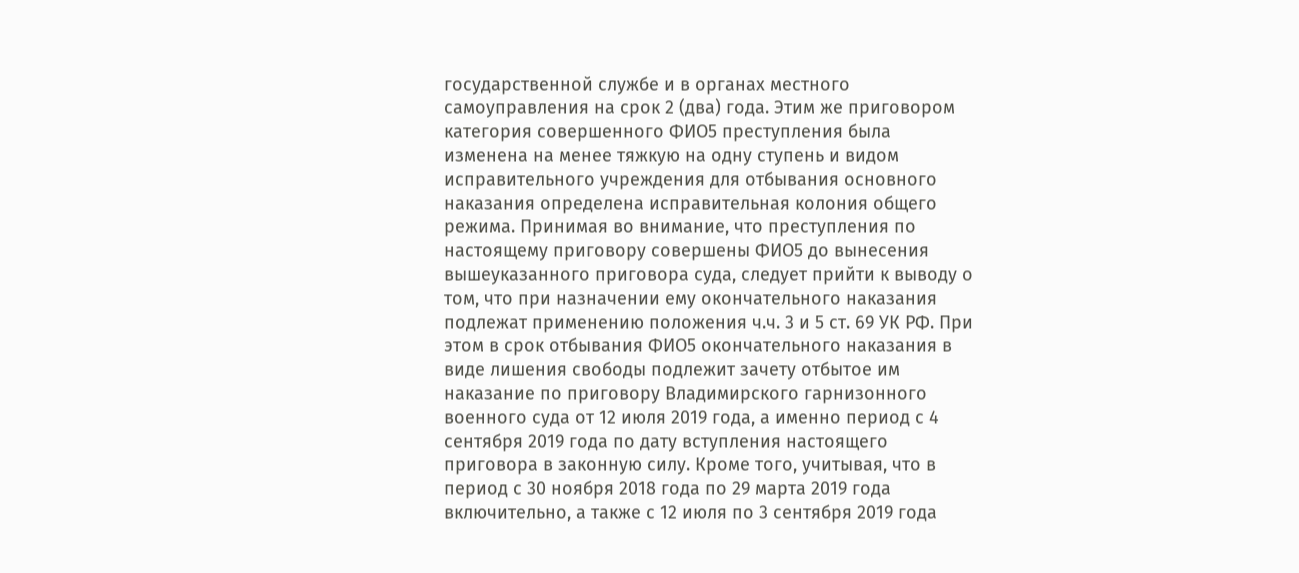государственной службе и в органах местного самоуправления на срок 2 (два) года. Этим же приговором категория совершенного ФИО5 преступления была изменена на менее тяжкую на одну ступень и видом исправительного учреждения для отбывания основного наказания определена исправительная колония общего режима. Принимая во внимание, что преступления по настоящему приговору совершены ФИО5 до вынесения вышеуказанного приговора суда, следует прийти к выводу о том, что при назначении ему окончательного наказания подлежат применению положения ч.ч. 3 и 5 ст. 69 УК РФ. При этом в срок отбывания ФИО5 окончательного наказания в виде лишения свободы подлежит зачету отбытое им наказание по приговору Владимирского гарнизонного военного суда от 12 июля 2019 года, а именно период с 4 сентября 2019 года по дату вступления настоящего приговора в законную силу. Кроме того, учитывая, что в период с 30 ноября 2018 года по 29 марта 2019 года включительно, а также с 12 июля по 3 сентября 2019 года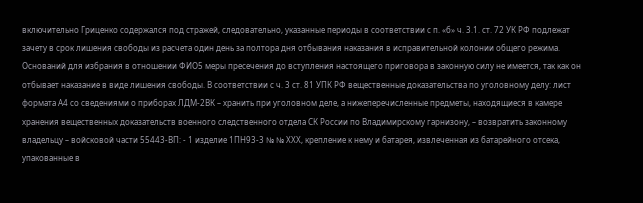включительно Гриценко содержался под стражей, следовательно, указанные периоды в соответствии с п. «б» ч. 3.1. ст. 72 УК РФ подлежат зачету в срок лишения свободы из расчета один день за полтора дня отбывания наказания в исправительной колонии общего режима. Оснований для избрания в отношении ФИО5 меры пресечения до вступления настоящего приговора в законную силу не имеется, так как он отбывает наказание в виде лишения свободы. В соответствии с ч. 3 ст. 81 УПК РФ вещественные доказательства по уголовному делу: лист формата А4 со сведениями о приборах ЛДМ-2ВК – хранить при уголовном деле, а нижеперечисленные предметы, находящиеся в камере хранения вещественных доказательств военного следственного отдела СК России по Владимирскому гарнизону, – возвратить законному владельцу – войсковой части 55443-ВП: - 1 изделие 1ПН93-3 № № ХХХ, крепление к нему и батарея, извлеченная из батарейного отсека, упакованные в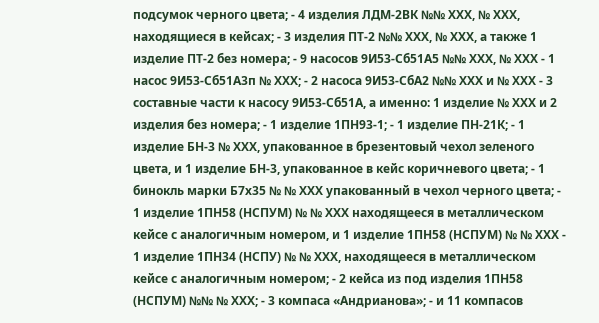подсумок черного цвета; - 4 изделия ЛДМ-2ВК №№ ХХХ, № ХХХ, находящиеся в кейсах; - 3 изделия ПТ-2 №№ ХХХ, № ХХХ, а также 1 изделие ПТ-2 без номера; - 9 насосов 9И53-Сб51А5 №№ ХХХ, № ХХХ - 1 насос 9И53-Сб51А3п № ХХХ; - 2 насоса 9И53-СбА2 №№ ХХХ и № ХХХ - 3 составные части к насосу 9И53-Сб51А, а именно: 1 изделие № ХХХ и 2 изделия без номера; - 1 изделие 1ПН93-1; - 1 изделие ПН-21К; - 1 изделие БН-3 № ХХХ, упакованное в брезентовый чехол зеленого цвета, и 1 изделие БН-3, упакованное в кейс коричневого цвета; - 1 бинокль марки Б7х35 № № ХХХ упакованный в чехол черного цвета; - 1 изделие 1ПН58 (НСПУМ) № № ХХХ находящееся в металлическом кейсе с аналогичным номером, и 1 изделие 1ПН58 (НСПУМ) № № ХХХ - 1 изделие 1ПН34 (НСПУ) № № ХХХ, находящееся в металлическом кейсе с аналогичным номером; - 2 кейса из под изделия 1ПН58 (НСПУМ) №№ № ХХХ; - 3 компаса «Андрианова»; - и 11 компасов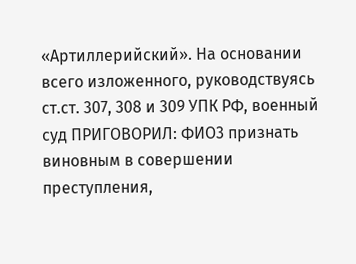«Артиллерийский». На основании всего изложенного, руководствуясь ст.ст. 307, 308 и 309 УПК РФ, военный суд ПРИГОВОРИЛ: ФИО3 признать виновным в совершении преступления,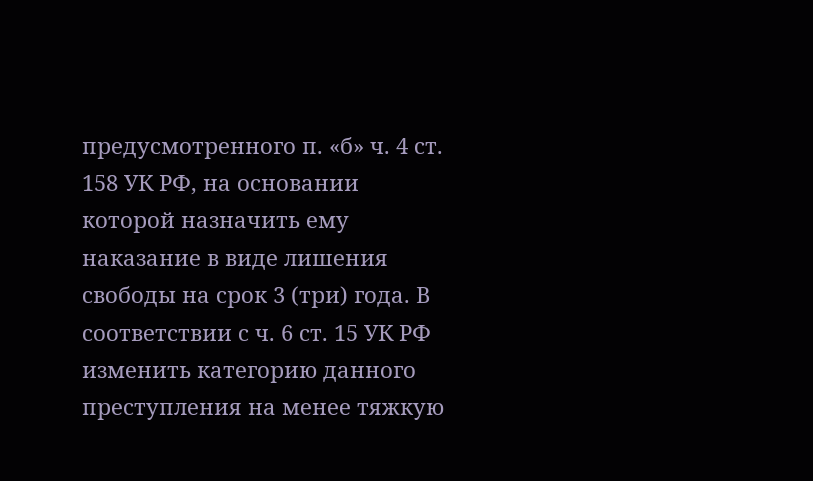предусмотренного п. «б» ч. 4 ст. 158 УК РФ, на основании которой назначить ему наказание в виде лишения свободы на срок 3 (три) года. В соответствии с ч. 6 ст. 15 УК РФ изменить категорию данного преступления на менее тяжкую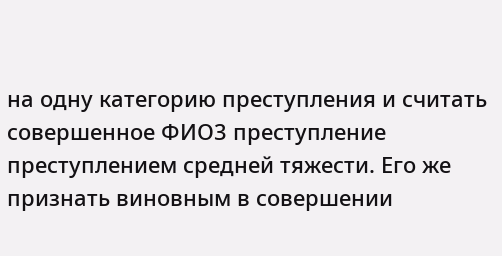на одну категорию преступления и считать совершенное ФИО3 преступление преступлением средней тяжести. Его же признать виновным в совершении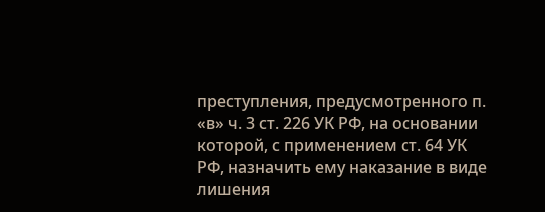преступления, предусмотренного п. «в» ч. 3 ст. 226 УК РФ, на основании которой, с применением ст. 64 УК РФ, назначить ему наказание в виде лишения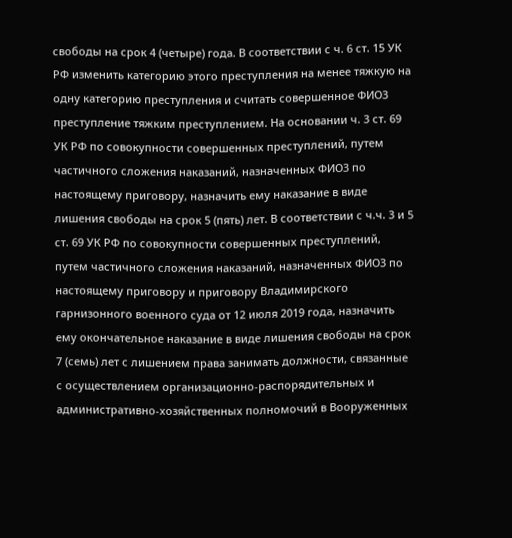свободы на срок 4 (четыре) года. В соответствии с ч. 6 ст. 15 УК РФ изменить категорию этого преступления на менее тяжкую на одну категорию преступления и считать совершенное ФИО3 преступление тяжким преступлением. На основании ч. 3 ст. 69 УК РФ по совокупности совершенных преступлений, путем частичного сложения наказаний, назначенных ФИО3 по настоящему приговору, назначить ему наказание в виде лишения свободы на срок 5 (пять) лет. В соответствии с ч.ч. 3 и 5 ст. 69 УК РФ по совокупности совершенных преступлений, путем частичного сложения наказаний, назначенных ФИО3 по настоящему приговору и приговору Владимирского гарнизонного военного суда от 12 июля 2019 года, назначить ему окончательное наказание в виде лишения свободы на срок 7 (семь) лет с лишением права занимать должности, связанные с осуществлением организационно-распорядительных и административно-хозяйственных полномочий в Вооруженных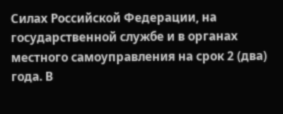Силах Российской Федерации, на государственной службе и в органах местного самоуправления на срок 2 (два) года. В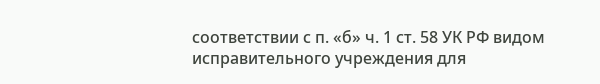соответствии с п. «б» ч. 1 ст. 58 УК РФ видом исправительного учреждения для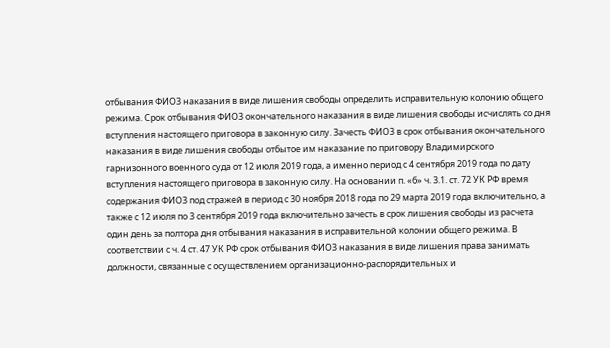отбывания ФИО3 наказания в виде лишения свободы определить исправительную колонию общего режима. Срок отбывания ФИО3 окончательного наказания в виде лишения свободы исчислять со дня вступления настоящего приговора в законную силу. Зачесть ФИО3 в срок отбывания окончательного наказания в виде лишения свободы отбытое им наказание по приговору Владимирского гарнизонного военного суда от 12 июля 2019 года, а именно период с 4 сентября 2019 года по дату вступления настоящего приговора в законную силу. На основании п. «б» ч. 3.1. ст. 72 УК РФ время содержания ФИО3 под стражей в период с 30 ноября 2018 года по 29 марта 2019 года включительно, а также с 12 июля по 3 сентября 2019 года включительно зачесть в срок лишения свободы из расчета один день за полтора дня отбывания наказания в исправительной колонии общего режима. В соответствии с ч. 4 ст. 47 УК РФ срок отбывания ФИО3 наказания в виде лишения права занимать должности, связанные с осуществлением организационно-распорядительных и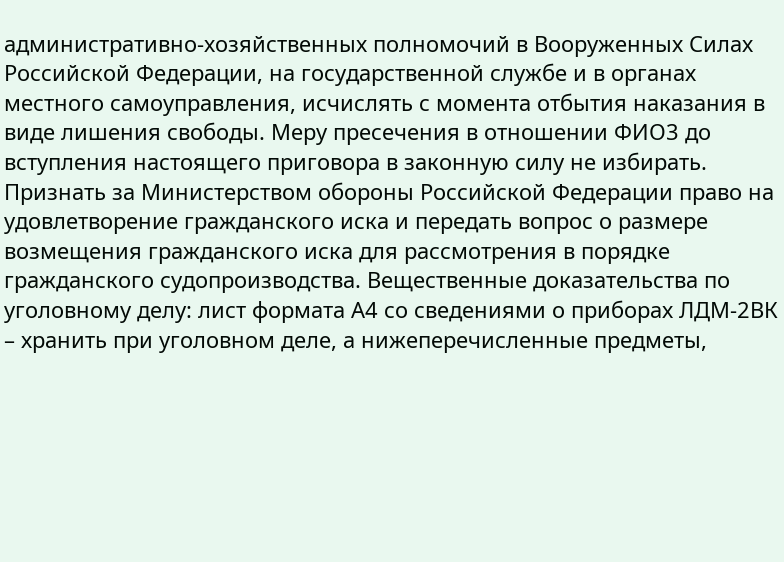административно-хозяйственных полномочий в Вооруженных Силах Российской Федерации, на государственной службе и в органах местного самоуправления, исчислять с момента отбытия наказания в виде лишения свободы. Меру пресечения в отношении ФИО3 до вступления настоящего приговора в законную силу не избирать. Признать за Министерством обороны Российской Федерации право на удовлетворение гражданского иска и передать вопрос о размере возмещения гражданского иска для рассмотрения в порядке гражданского судопроизводства. Вещественные доказательства по уголовному делу: лист формата А4 со сведениями о приборах ЛДМ-2ВК – хранить при уголовном деле, а нижеперечисленные предметы,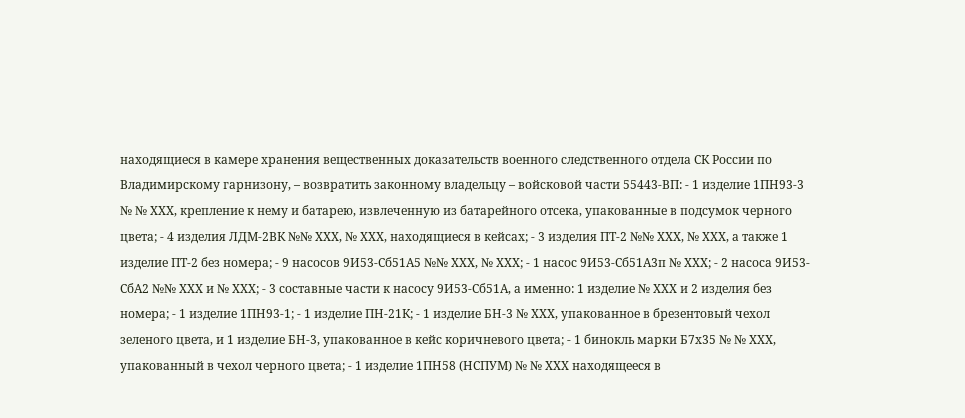находящиеся в камере хранения вещественных доказательств военного следственного отдела СК России по Владимирскому гарнизону, – возвратить законному владельцу – войсковой части 55443-ВП: - 1 изделие 1ПН93-3 № № ХХХ, крепление к нему и батарею, извлеченную из батарейного отсека, упакованные в подсумок черного цвета; - 4 изделия ЛДМ-2ВК №№ ХХХ, № ХХХ, находящиеся в кейсах; - 3 изделия ПТ-2 №№ ХХХ, № ХХХ, а также 1 изделие ПТ-2 без номера; - 9 насосов 9И53-Сб51А5 №№ ХХХ, № ХХХ; - 1 насос 9И53-Сб51А3п № ХХХ; - 2 насоса 9И53-СбА2 №№ ХХХ и № ХХХ; - 3 составные части к насосу 9И53-Сб51А, а именно: 1 изделие № ХХХ и 2 изделия без номера; - 1 изделие 1ПН93-1; - 1 изделие ПН-21К; - 1 изделие БН-3 № ХХХ, упакованное в брезентовый чехол зеленого цвета, и 1 изделие БН-3, упакованное в кейс коричневого цвета; - 1 бинокль марки Б7х35 № № ХХХ, упакованный в чехол черного цвета; - 1 изделие 1ПН58 (НСПУМ) № № ХХХ находящееся в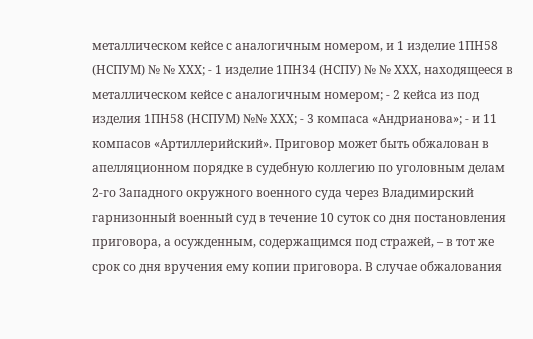металлическом кейсе с аналогичным номером, и 1 изделие 1ПН58 (НСПУМ) № № ХХХ; - 1 изделие 1ПН34 (НСПУ) № № ХХХ, находящееся в металлическом кейсе с аналогичным номером; - 2 кейса из под изделия 1ПН58 (НСПУМ) №№ ХХХ; - 3 компаса «Андрианова»; - и 11 компасов «Артиллерийский». Приговор может быть обжалован в апелляционном порядке в судебную коллегию по уголовным делам 2-го Западного окружного военного суда через Владимирский гарнизонный военный суд в течение 10 суток со дня постановления приговора, а осужденным, содержащимся под стражей, – в тот же срок со дня вручения ему копии приговора. В случае обжалования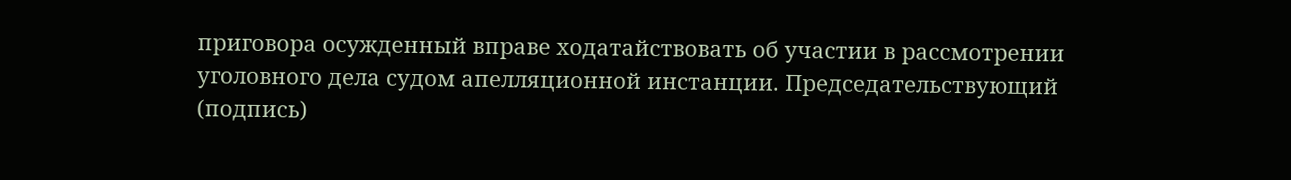приговора осужденный вправе ходатайствовать об участии в рассмотрении уголовного дела судом апелляционной инстанции. Председательствующий (подпись)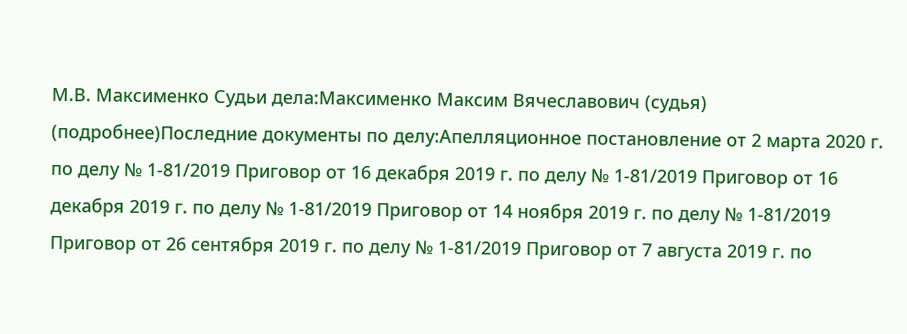М.В. Максименко Судьи дела:Максименко Максим Вячеславович (судья) (подробнее)Последние документы по делу:Апелляционное постановление от 2 марта 2020 г. по делу № 1-81/2019 Приговор от 16 декабря 2019 г. по делу № 1-81/2019 Приговор от 16 декабря 2019 г. по делу № 1-81/2019 Приговор от 14 ноября 2019 г. по делу № 1-81/2019 Приговор от 26 сентября 2019 г. по делу № 1-81/2019 Приговор от 7 августа 2019 г. по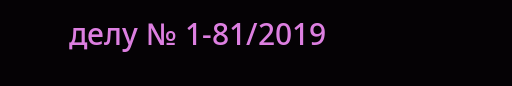делу № 1-81/2019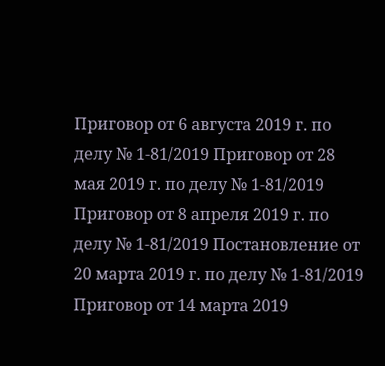Приговор от 6 августа 2019 г. по делу № 1-81/2019 Приговор от 28 мая 2019 г. по делу № 1-81/2019 Приговор от 8 апреля 2019 г. по делу № 1-81/2019 Постановление от 20 марта 2019 г. по делу № 1-81/2019 Приговор от 14 марта 2019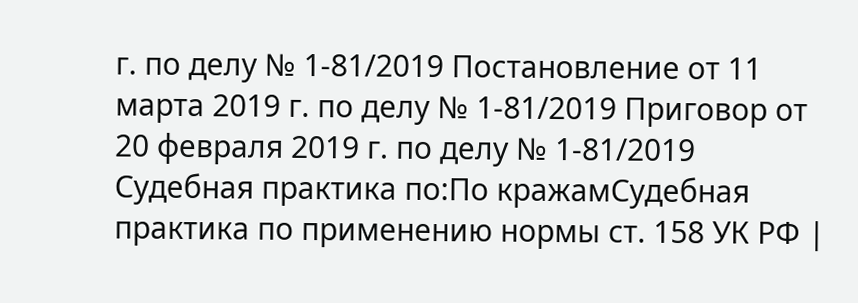г. по делу № 1-81/2019 Постановление от 11 марта 2019 г. по делу № 1-81/2019 Приговор от 20 февраля 2019 г. по делу № 1-81/2019 Судебная практика по:По кражамСудебная практика по применению нормы ст. 158 УК РФ |